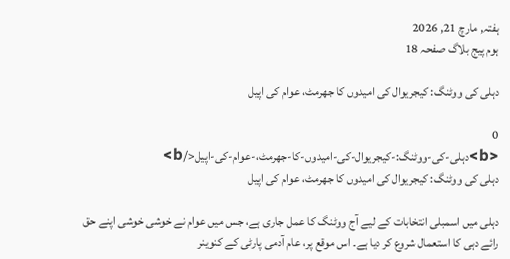ہفتہ, مارچ 21, 2026
ہوم پیج بلاگ صفحہ 18

دہلی کی ووٹنگ: کیجریوال کی امیدوں کا جھرمٹ، عوام کی اپیل

0
<b>دہلی-کی-ووٹنگ:-کیجریوال-کی-امیدوں-کا-جھرمٹ،-عوام-کی-اپیل</b>
دہلی کی ووٹنگ: کیجریوال کی امیدوں کا جھرمٹ، عوام کی اپیل

دہلی میں اسمبلی انتخابات کے لیے آج ووٹنگ کا عمل جاری ہے، جس میں عوام نے خوشی خوشی اپنے حق رائے دہی کا استعمال شروع کر دیا ہے۔ اس موقع پر، عام آدمی پارٹی کے کنوینر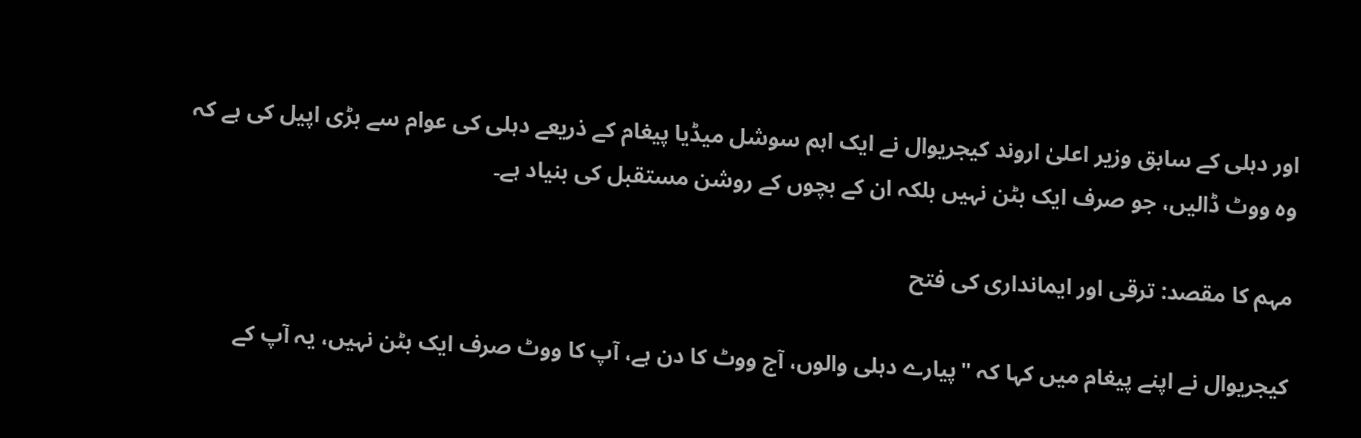اور دہلی کے سابق وزیر اعلیٰ اروند کیجریوال نے ایک اہم سوشل میڈیا پیغام کے ذریعے دہلی کی عوام سے بڑی اپیل کی ہے کہ وہ ووٹ ڈالیں، جو صرف ایک بٹن نہیں بلکہ ان کے بچوں کے روشن مستقبل کی بنیاد ہے۔

مہم کا مقصد: ترقی اور ایمانداری کی فتح

کیجریوال نے اپنے پیغام میں کہا کہ "پیارے دہلی والوں، آج ووٹ کا دن ہے، آپ کا ووٹ صرف ایک بٹن نہیں، یہ آپ کے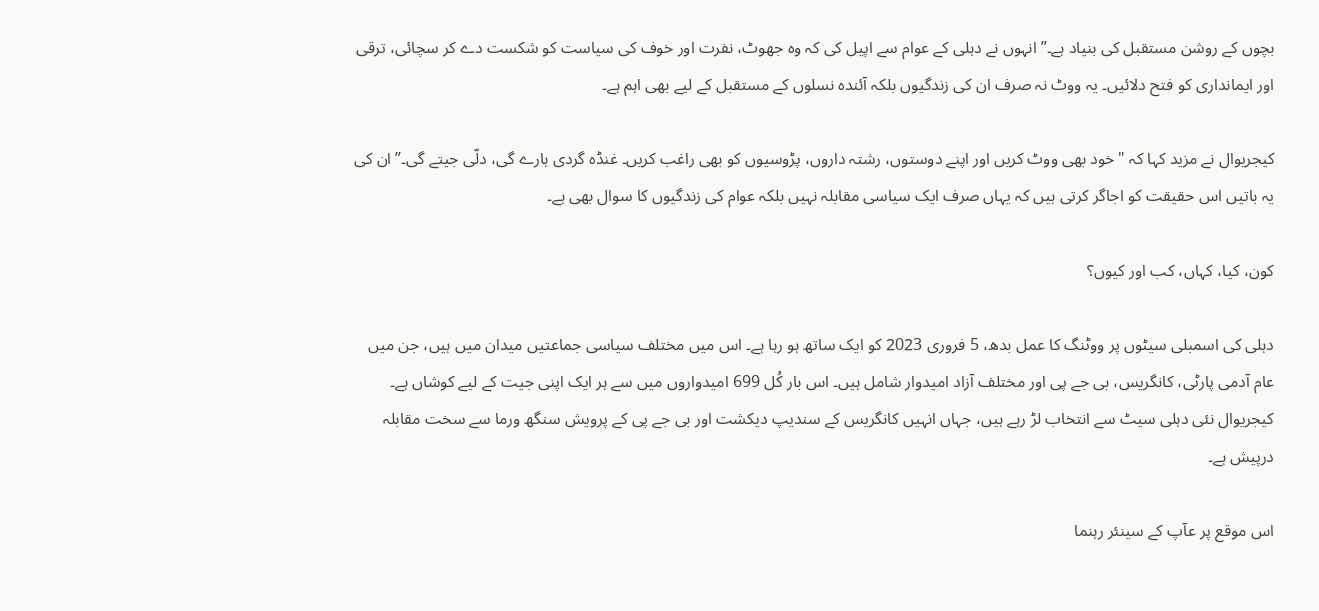بچوں کے روشن مستقبل کی بنیاد ہے۔” انہوں نے دہلی کے عوام سے اپیل کی کہ وہ جھوٹ، نفرت اور خوف کی سیاست کو شکست دے کر سچائی، ترقی اور ایمانداری کو فتح دلائیں۔ یہ ووٹ نہ صرف ان کی زندگیوں بلکہ آئندہ نسلوں کے مستقبل کے لیے بھی اہم ہے۔

کیجریوال نے مزید کہا کہ "خود بھی ووٹ کریں اور اپنے دوستوں، رشتہ داروں، پڑوسیوں کو بھی راغب کریں۔ غنڈہ گردی ہارے گی، دلّی جیتے گی۔” ان کی یہ باتیں اس حقیقت کو اجاگر کرتی ہیں کہ یہاں صرف ایک سیاسی مقابلہ نہیں بلکہ عوام کی زندگیوں کا سوال بھی ہے۔

کون، کیا، کہاں، کب اور کیوں؟

دہلی کی اسمبلی سیٹوں پر ووٹنگ کا عمل بدھ، 5 فروری 2023 کو ایک ساتھ ہو رہا ہے۔ اس میں مختلف سیاسی جماعتیں میدان میں ہیں، جن میں عام آدمی پارٹی، کانگریس، بی جے پی اور مختلف آزاد امیدوار شامل ہیں۔ اس بار کُل 699 امیدواروں میں سے ہر ایک اپنی جیت کے لیے کوشاں ہے۔ کیجریوال نئی دہلی سیٹ سے انتخاب لڑ رہے ہیں، جہاں انہیں کانگریس کے سندیپ دیکشت اور بی جے پی کے پرویش سنگھ ورما سے سخت مقابلہ درپیش ہے۔

اس موقع پر عآپ کے سینئر رہنما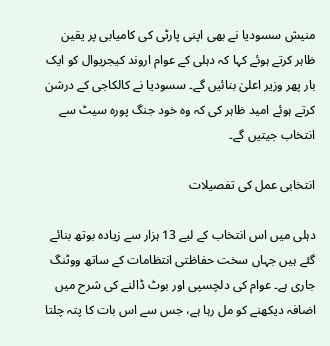منیش سسودیا نے بھی اپنی پارٹی کی کامیابی پر یقین ظاہر کرتے ہوئے کہا کہ دہلی کے عوام اروند کیجریوال کو ایک بار پھر وزیر اعلیٰ بنائیں گے۔ سسودیا نے کالکاجی کے درشن کرتے ہوئے امید ظاہر کی کہ وہ خود جنگ پورہ سیٹ سے انتخاب جیتیں گے۔

انتخابی عمل کی تفصیلات

دہلی میں اس انتخاب کے لیے 13 ہزار سے زیادہ بوتھ بنائے گئے ہیں جہاں سخت حفاظتی انتظامات کے ساتھ ووٹنگ جاری ہے۔ عوام کی دلچسپی اور بوٹ ڈالنے کی شرح میں اضافہ دیکھنے کو مل رہا ہے، جس سے اس بات کا پتہ چلتا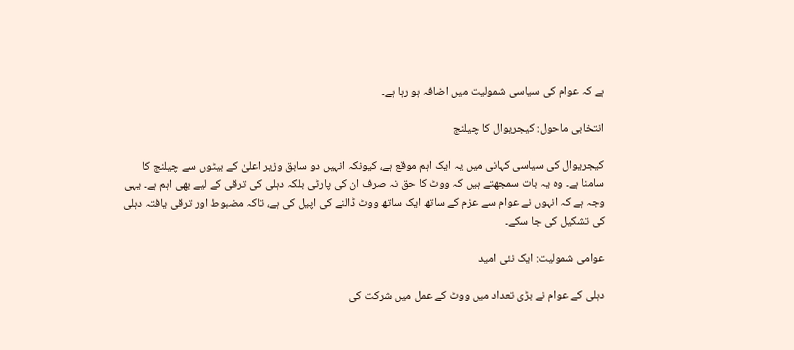ہے کہ عوام کی سیاسی شمولیت میں اضافہ ہو رہا ہے۔

انتخابی ماحول: کیجریوال کا چیلنج

کیجریوال کی سیاسی کہانی میں یہ ایک اہم موقع ہے، کیونکہ انہیں دو سابق وزیر اعلیٰ کے بیٹوں سے چیلنج کا سامنا ہے۔ وہ یہ بات سمجھتے ہیں کہ ووٹ کا حق نہ صرف ان کی پارٹی بلکہ دہلی کی ترقی کے لیے بھی اہم ہے۔ یہی وجہ ہے کہ انہوں نے عوام سے عزم کے ساتھ ایک ساتھ ووٹ ڈالنے کی اپیل کی ہے، تاکہ مضبوط اور ترقی یافتہ دہلی کی تشکیل کی جا سکے۔

عوامی شمولیت: ایک نئی امید

دہلی کے عوام نے بڑی تعداد میں ووٹ کے عمل میں شرکت کی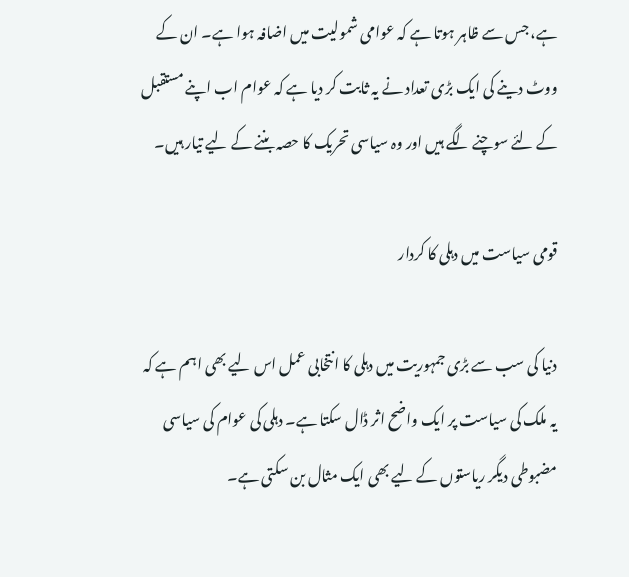ہے، جس سے ظاہر ہوتا ہے کہ عوامی شمولیت میں اضافہ ہوا ہے۔ ان کے ووٹ دینے کی ایک بڑی تعداد نے یہ ثابت کر دیا ہے کہ عوام اب اپنے مستقبل کے لئے سوچنے لگے ہیں اور وہ سیاسی تحریک کا حصہ بننے کے لیے تیار ہیں۔

قومی سیاست میں دہلی کا کردار

دنیا کی سب سے بڑی جمہوریت میں دہلی کا انتخابی عمل اس لیے بھی اہم ہے کہ یہ ملک کی سیاست پر ایک واضح اثر ڈال سکتا ہے۔ دہلی کی عوام کی سیاسی مضبوطی دیگر ریاستوں کے لیے بھی ایک مثال بن سکتی ہے۔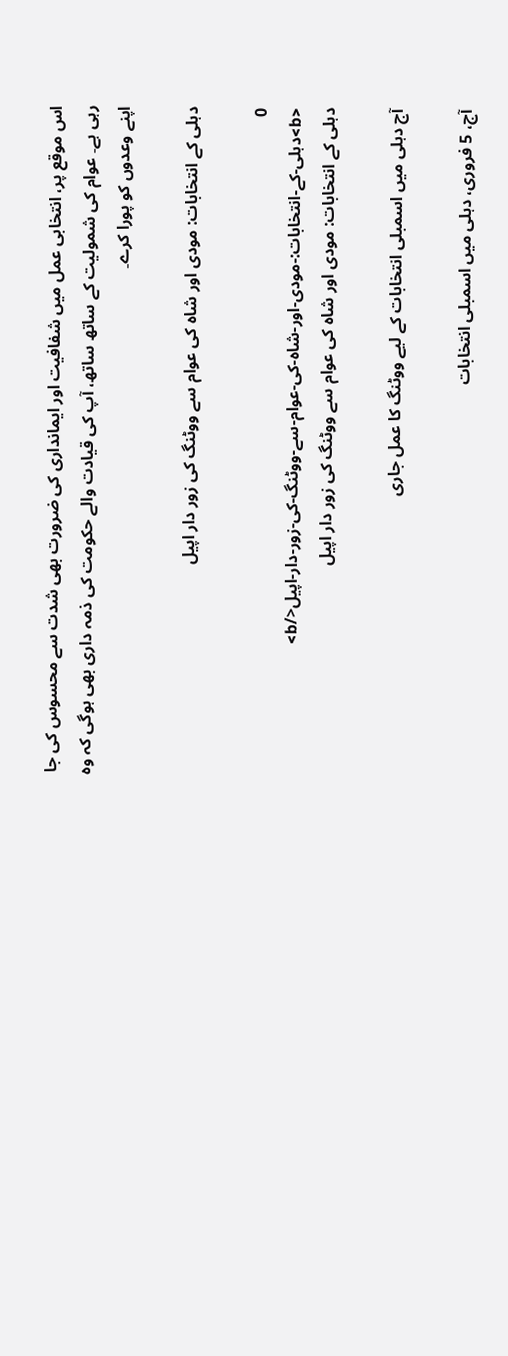اس موقع پر، انتخابی عمل میں شفافیت اور ایمانداری کی ضرورت بھی شدت سے محسوس کی جا رہی ہے۔ عوام کی شمولیت کے ساتھ ساتھ، آپ کی قیادت والے حکومت کی ذمہ داری بھی ہوگی کہ وہ اپنے وعدوں کو پورا کرے۔

دہلی کے انتخابات: مودی اور شاہ کی عوام سے ووٹنگ کی زور دار اپیل

0
<b>دہلی-کے-انتخابات:-مودی-اور-شاہ-کی-عوام-سے-ووٹنگ-کی-زور-دار-اپیل</b>
دہلی کے انتخابات: مودی اور شاہ کی عوام سے ووٹنگ کی زور دار اپیل

آج دہلی میں اسمبلی انتخابات کے لیے ووٹنگ کا عمل جاری

آج، 5 فروری، دہلی میں اسمبلی انتخابات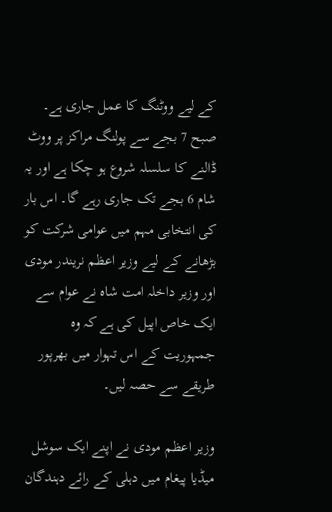کے لیے ووٹنگ کا عمل جاری ہے۔ صبح 7 بجے سے پولنگ مراکز پر ووٹ ڈالنے کا سلسلہ شروع ہو چکا ہے اور یہ شام 6 بجے تک جاری رہے گا۔ اس بار کی انتخابی مہم میں عوامی شرکت کو بڑھانے کے لیے وزیر اعظم نریندر مودی اور وزیر داخلہ امت شاہ نے عوام سے ایک خاص اپیل کی ہے کہ وہ جمہوریت کے اس تہوار میں بھرپور طریقے سے حصہ لیں۔

وزیر اعظم مودی نے اپنے ایک سوشل میڈیا پیغام میں دہلی کے رائے دہندگان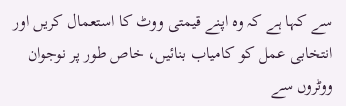سے کہا ہے کہ وہ اپنے قیمتی ووٹ کا استعمال کریں اور انتخابی عمل کو کامیاب بنائیں، خاص طور پر نوجوان ووٹروں سے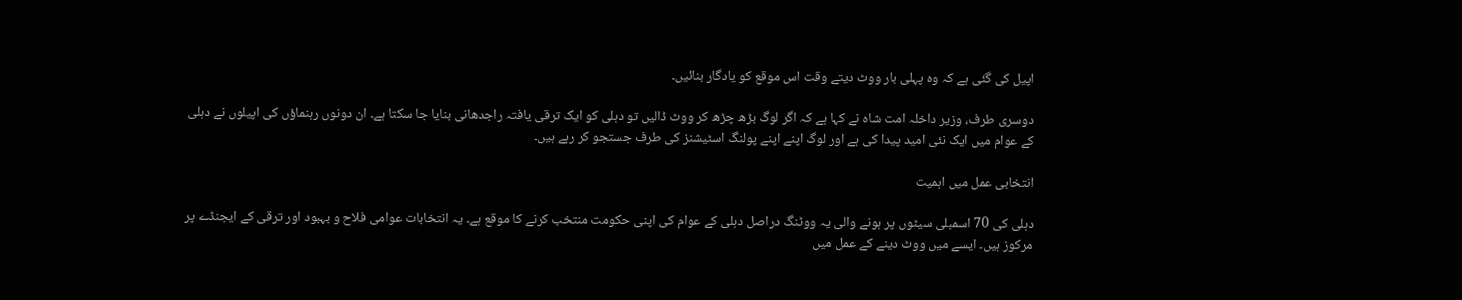اپیل کی گئی ہے کہ وہ پہلی بار ووٹ دیتے وقت اس موقع کو یادگار بنائیں۔

دوسری طرف، وزیر داخلہ امت شاہ نے کہا ہے کہ اگر لوگ بڑھ چڑھ کر ووٹ ڈالیں تو دہلی کو ایک ترقی یافتہ راجدھانی بنایا جا سکتا ہے۔ ان دونوں رہنماؤں کی اپیلوں نے دہلی کے عوام میں ایک نئی امید پیدا کی ہے اور لوگ اپنے اپنے پولنگ اسٹیشنز کی طرف جستجو کر رہے ہیں۔

انتخابی عمل میں اہمیت

دہلی کی 70 اسمبلی سیٹوں پر ہونے والی یہ ووٹنگ دراصل دہلی کے عوام کی اپنی حکومت منتخب کرنے کا موقع ہے۔ یہ انتخابات عوامی فلاح و بہبود اور ترقی کے ایجنڈے پر مرکوز ہیں۔ ایسے میں ووٹ دینے کے عمل میں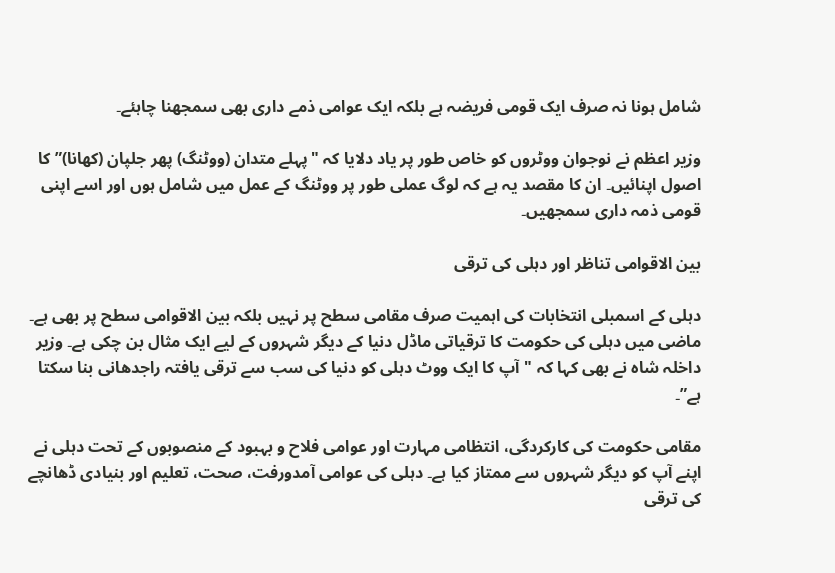شامل ہونا نہ صرف ایک قومی فریضہ ہے بلکہ ایک عوامی ذمے داری بھی سمجھنا چاہئے۔

وزیر اعظم نے نوجوان ووٹروں کو خاص طور پر یاد دلایا کہ "پہلے متدان (ووٹنگ) پھر جلپان (کھانا)” کا اصول اپنائیں۔ ان کا مقصد یہ ہے کہ لوگ عملی طور پر ووٹنگ کے عمل میں شامل ہوں اور اسے اپنی قومی ذمہ داری سمجھیں۔

بین الاقوامی تناظر اور دہلی کی ترقی

دہلی کے اسمبلی انتخابات کی اہمیت صرف مقامی سطح پر نہیں بلکہ بین الاقوامی سطح پر بھی ہے۔ ماضی میں دہلی کی حکومت کا ترقیاتی ماڈل دنیا کے دیگر شہروں کے لیے ایک مثال بن چکی ہے۔ وزیر داخلہ شاہ نے بھی کہا کہ "آپ کا ایک ووٹ دہلی کو دنیا کی سب سے ترقی یافتہ راجدھانی بنا سکتا ہے”۔

مقامی حکومت کی کارکردگی، انتظامی مہارت اور عوامی فلاح و بہبود کے منصوبوں کے تحت دہلی نے اپنے آپ کو دیگر شہروں سے ممتاز کیا ہے۔ دہلی کی عوامی آمدورفت، صحت، تعلیم اور بنیادی ڈھانچے کی ترقی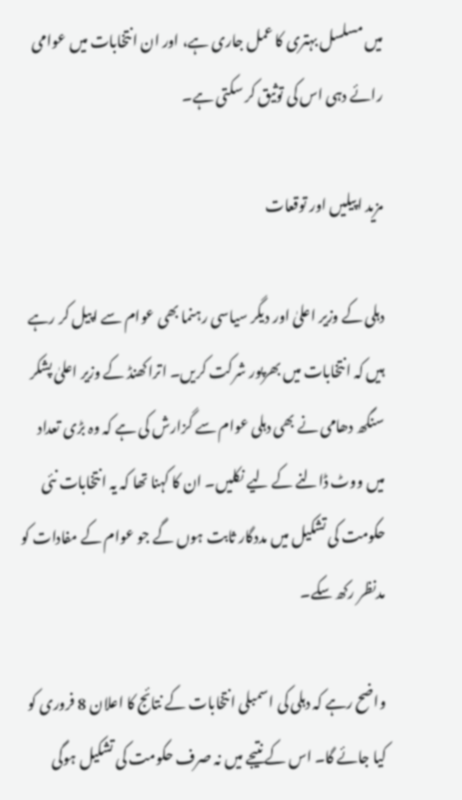میں مسلسل بہتری کا عمل جاری ہے، اور ان انتخابات میں عوامی رائے دہی اس کی توثیق کر سکتی ہے۔

مزید اپیلیں اور توقعات

دہلی کے وزیر اعلیٰ اور دیگر سیاسی رہنما بھی عوام سے اپیل کر رہے ہیں کہ انتخابات میں بھرپور شرکت کریں۔ اتراکھنڈ کے وزیر اعلیٰ پشکر سنگھ دھامی نے بھی دہلی عوام سے گزارش کی ہے کہ وہ بڑی تعداد میں ووٹ ڈالنے کے لیے نکلیں۔ ان کا کہنا تھا کہ یہ انتخابات نئی حکومت کی تشکیل میں مددگار ثابت ہوں گے جو عوام کے مفادات کو مدنظر رکھ سکے۔

واضح رہے کہ دہلی کی اسمبلی انتخابات کے نتائج کا اعلان 8 فروری کو کیا جائے گا۔ اس کے نتیجے میں نہ صرف حکومت کی تشکیل ہوگی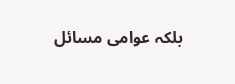بلکہ عوامی مسائل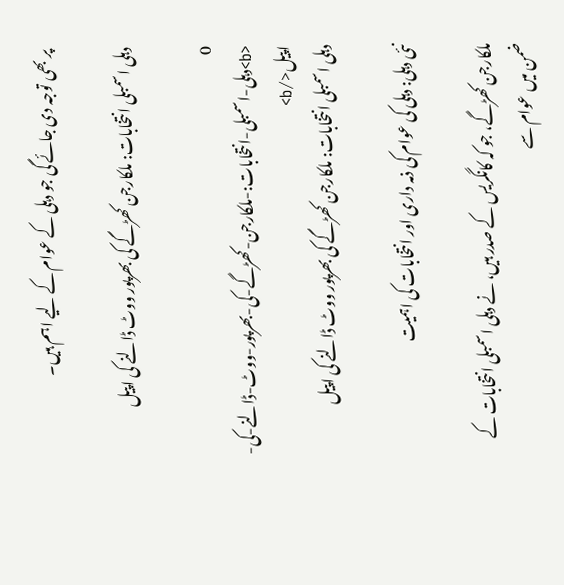پر بھی توجہ دی جائے گی جو دہلی کے عوام کے لیے اہم ہیں۔

دہلی اسمبلی انتخابات: ملکارجن کھڑگے کی بھرپور ووٹ ڈالنے کی اپیل

0
<b>دہلی-اسمبلی-انتخابات:-ملکارجن-کھڑگے-کی-بھرپور-ووٹ-ڈالنے-کی-اپیل</b>
دہلی اسمبلی انتخابات: ملکارجن کھڑگے کی بھرپور ووٹ ڈالنے کی اپیل

نئی دہلی: دہلی کی عوام کی ذمہ داری اور انتخابات کی اہمیت

ملکارجن کھڑگے، جو کہ کانگریس کے صدر ہیں، نے دہلی اسمبلی انتخابات کے ضمن میں عوام سے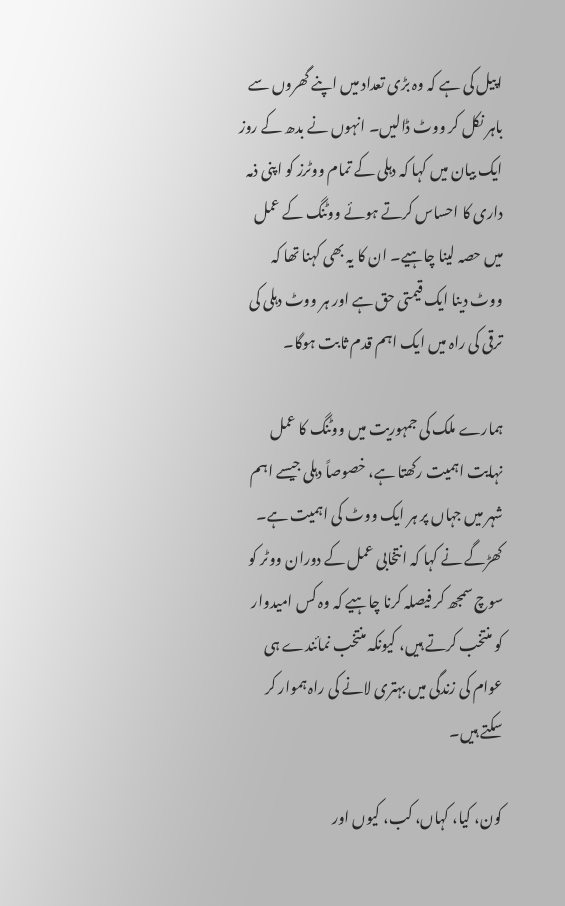اپیل کی ہے کہ وہ بڑی تعداد میں اپنے گھروں سے باہر نکل کر ووٹ ڈالیں۔ انہوں نے بدھ کے روز ایک بیان میں کہا کہ دہلی کے تمام ووٹرز کو اپنی ذمہ داری کا احساس کرتے ہوئے ووٹنگ کے عمل میں حصہ لینا چاہیے۔ ان کا یہ بھی کہنا تھا کہ ووٹ دینا ایک قیمتی حق ہے اور ہر ووٹ دہلی کی ترقی کی راہ میں ایک اہم قدم ثابت ہوگا۔

ہمارے ملک کی جمہوریت میں ووٹنگ کا عمل نہایت اہمیت رکھتا ہے، خصوصاً دہلی جیسے اہم شہر میں جہاں پر ہر ایک ووٹ کی اہمیت ہے۔ کھڑگے نے کہا کہ انتخابی عمل کے دوران ووٹر کو سوچ سمجھ کر فیصلہ کرنا چاہیے کہ وہ کس امیدوار کو منتخب کرتے ہیں، کیونکہ منتخب نمائندے ہی عوام کی زندگی میں بہتری لانے کی راہ ہموار کر سکتے ہیں۔

کون، کیا، کہاں، کب، کیوں اور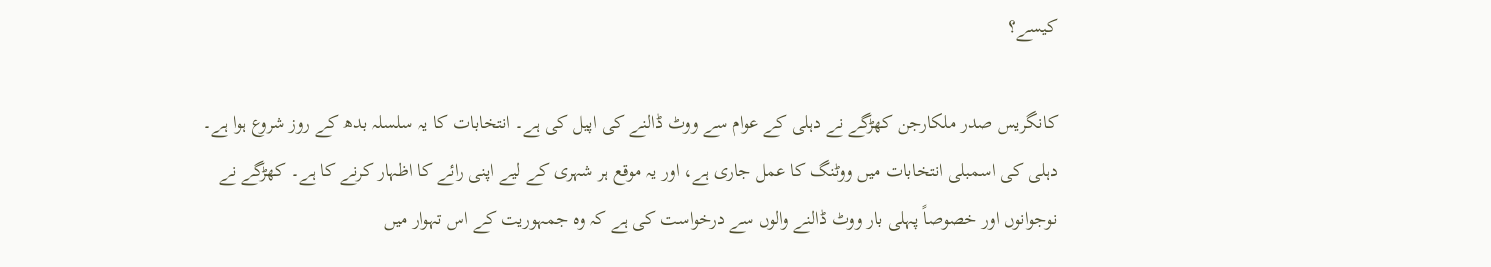کیسے؟

کانگریس صدر ملکارجن کھڑگے نے دہلی کے عوام سے ووٹ ڈالنے کی اپیل کی ہے۔ انتخابات کا یہ سلسلہ بدھ کے روز شروع ہوا ہے۔ دہلی کی اسمبلی انتخابات میں ووٹنگ کا عمل جاری ہے، اور یہ موقع ہر شہری کے لیے اپنی رائے کا اظہار کرنے کا ہے۔ کھڑگے نے نوجوانوں اور خصوصاً پہلی بار ووٹ ڈالنے والوں سے درخواست کی ہے کہ وہ جمہوریت کے اس تہوار میں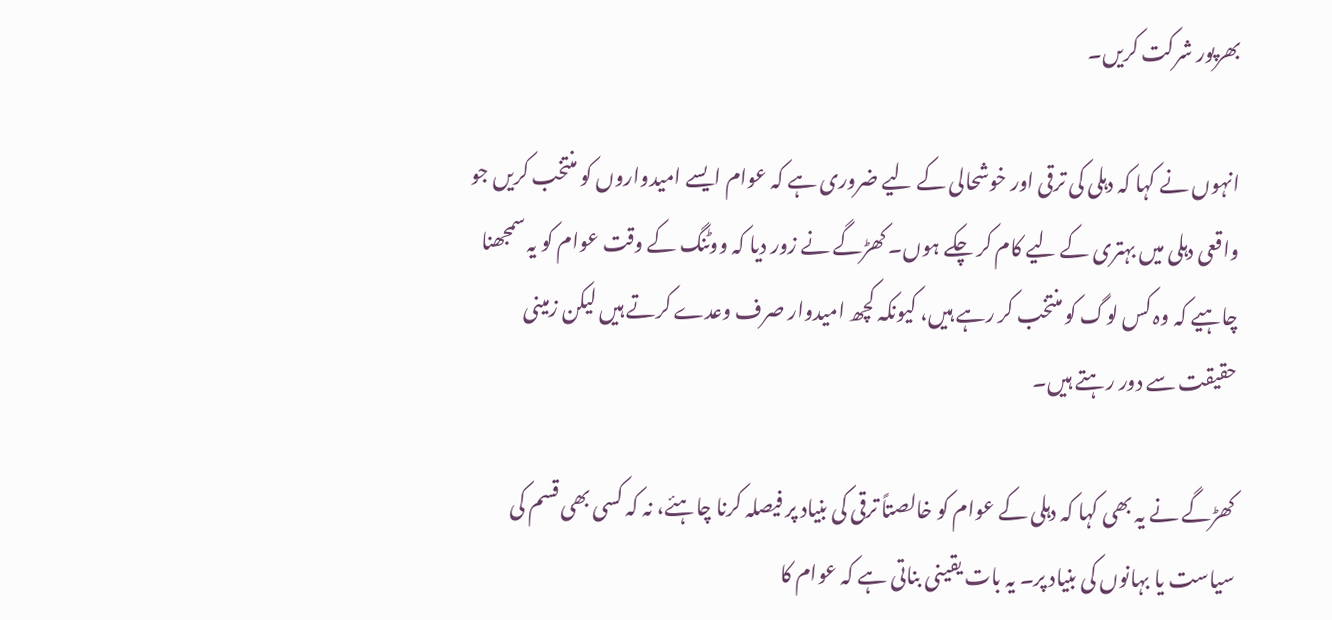بھرپور شرکت کریں۔

انہوں نے کہا کہ دہلی کی ترقی اور خوشحالی کے لیے ضروری ہے کہ عوام ایسے امیدواروں کو منتخب کریں جو واقعی دہلی میں بہتری کے لیے کام کر چکے ہوں۔ کھڑگے نے زور دیا کہ ووٹنگ کے وقت عوام کو یہ سمجھنا چاہیے کہ وہ کس لوگ کو منتخب کر رہے ہیں، کیونکہ کچھ امیدوار صرف وعدے کرتے ہیں لیکن زمینی حقیقت سے دور رہتے ہیں۔

کھڑگے نے یہ بھی کہا کہ دہلی کے عوام کو خالصتاً ترقی کی بنیاد پر فیصلہ کرنا چاہئے، نہ کہ کسی بھی قسم کی سیاست یا بہانوں کی بنیاد پر۔ یہ بات یقینی بناتی ہے کہ عوام کا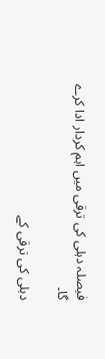فیصلہ دہلی کی ترقی میں اہم کردار ادا کرے گا۔

دہلی کی ترقی کے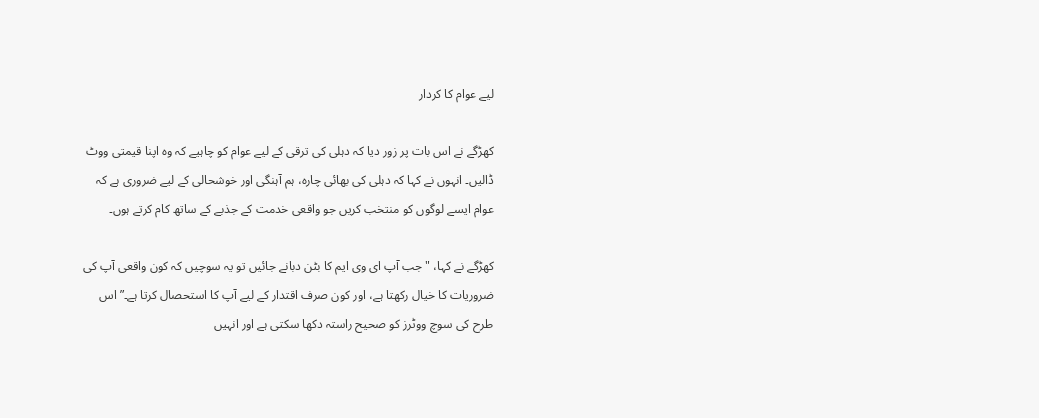لیے عوام کا کردار

کھڑگے نے اس بات پر زور دیا کہ دہلی کی ترقی کے لیے عوام کو چاہیے کہ وہ اپنا قیمتی ووٹ ڈالیں۔ انہوں نے کہا کہ دہلی کی بھائی چارہ، ہم آہنگی اور خوشحالی کے لیے ضروری ہے کہ عوام ایسے لوگوں کو منتخب کریں جو واقعی خدمت کے جذبے کے ساتھ کام کرتے ہوں۔

کھڑگے نے کہا، "جب آپ ای وی ایم کا بٹن دبانے جائیں تو یہ سوچیں کہ کون واقعی آپ کی ضروریات کا خیال رکھتا ہے، اور کون صرف اقتدار کے لیے آپ کا استحصال کرتا ہے۔” اس طرح کی سوچ ووٹرز کو صحیح راستہ دکھا سکتی ہے اور انہیں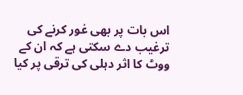اس بات پر بھی غور کرنے کی ترغیب دے سکتی ہے کہ ان کے ووٹ کا اثر دہلی کی ترقی پر کیا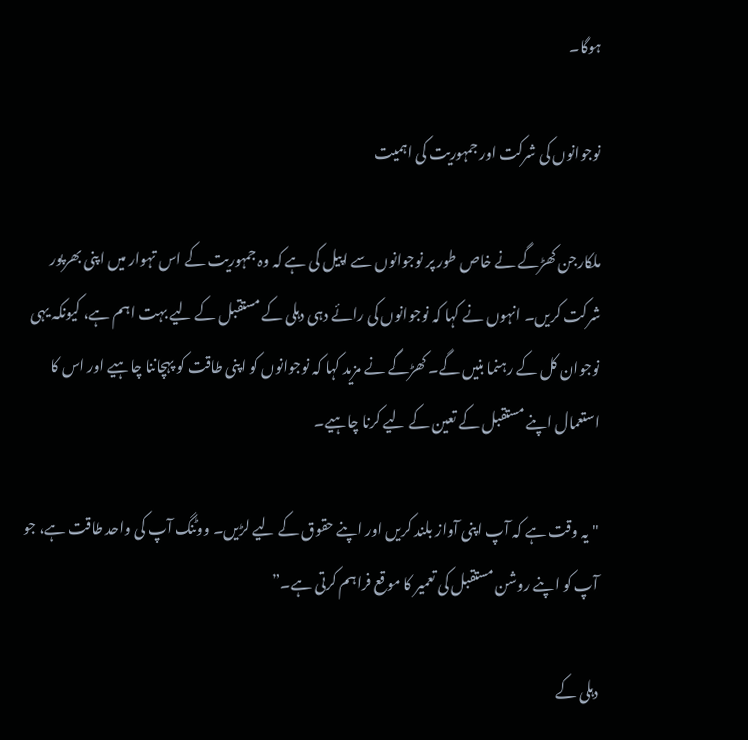ہوگا۔

نوجوانوں کی شرکت اور جمہوریت کی اہمیت

ملکارجن کھڑگے نے خاص طور پر نوجوانوں سے اپیل کی ہے کہ وہ جمہوریت کے اس تہوار میں اپنی بھرپور شرکت کریں۔ انہوں نے کہا کہ نوجوانوں کی رائے دہی دہلی کے مستقبل کے لیے بہت اہم ہے، کیونکہ یہی نوجوان کل کے رہنما بنیں گے۔ کھڑگے نے مزید کہا کہ نوجوانوں کو اپنی طاقت کو پہچاننا چاہیے اور اس کا استعمال اپنے مستقبل کے تعین کے لیے کرنا چاہیے۔

"یہ وقت ہے کہ آپ اپنی آواز بلند کریں اور اپنے حقوق کے لیے لڑیں۔ ووٹنگ آپ کی واحد طاقت ہے، جو آپ کو اپنے روشن مستقبل کی تعمیر کا موقع فراہم کرتی ہے۔”

دہلی کے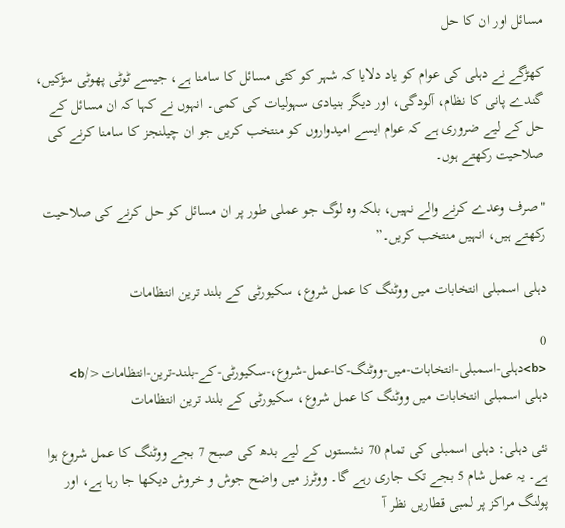مسائل اور ان کا حل

کھڑگے نے دہلی کی عوام کو یاد دلایا کہ شہر کو کئی مسائل کا سامنا ہے، جیسے ٹوٹی پھوٹی سڑکیں، گندے پانی کا نظام، آلودگی، اور دیگر بنیادی سہولیات کی کمی۔ انہوں نے کہا کہ ان مسائل کے حل کے لیے ضروری ہے کہ عوام ایسے امیدواروں کو منتخب کریں جو ان چیلنجز کا سامنا کرنے کی صلاحیت رکھتے ہوں۔

"صرف وعدے کرنے والے نہیں، بلکہ وہ لوگ جو عملی طور پر ان مسائل کو حل کرنے کی صلاحیت رکھتے ہیں، انہیں منتخب کریں۔”

دہلی اسمبلی انتخابات میں ووٹنگ کا عمل شروع، سکیورٹی کے بلند ترین انتظامات

0
<b>دہلی-اسمبلی-انتخابات-میں-ووٹنگ-کا-عمل-شروع،-سکیورٹی-کے-بلند-ترین-انتظامات</b>
دہلی اسمبلی انتخابات میں ووٹنگ کا عمل شروع، سکیورٹی کے بلند ترین انتظامات

نئی دہلی: دہلی اسمبلی کی تمام 70 نشستوں کے لیے بدھ کی صبح 7 بجے ووٹنگ کا عمل شروع ہوا ہے۔ یہ عمل شام 5 بجے تک جاری رہے گا۔ ووٹرز میں واضح جوش و خروش دیکھا جا رہا ہے، اور پولنگ مراکز پر لمبی قطاریں نظر آ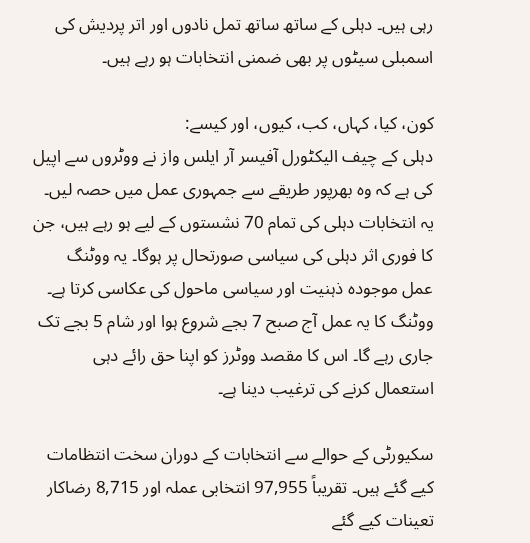رہی ہیں۔ دہلی کے ساتھ ساتھ تمل نادوں اور اتر پردیش کی اسمبلی سیٹوں پر بھی ضمنی انتخابات ہو رہے ہیں۔

کون، کیا، کہاں، کب، کیوں، اور کیسے:
دہلی کے چیف الیکٹورل آفیسر آر ایلس واز نے ووٹروں سے اپیل کی ہے کہ وہ بھرپور طریقے سے جمہوری عمل میں حصہ لیں۔ یہ انتخابات دہلی کی تمام 70 نشستوں کے لیے ہو رہے ہیں، جن کا فوری اثر دہلی کی سیاسی صورتحال پر ہوگا۔ یہ ووٹنگ عمل موجودہ ذہنیت اور سیاسی ماحول کی عکاسی کرتا ہے۔ ووٹنگ کا یہ عمل آج صبح 7 بجے شروع ہوا اور شام 5 بجے تک جاری رہے گا۔ اس کا مقصد ووٹرز کو اپنا حق رائے دہی استعمال کرنے کی ترغیب دینا ہے۔

سکیورٹی کے حوالے سے انتخابات کے دوران سخت انتظامات کیے گئے ہیں۔ تقریباً 97,955 انتخابی عملہ اور 8,715 رضاکار تعینات کیے گئے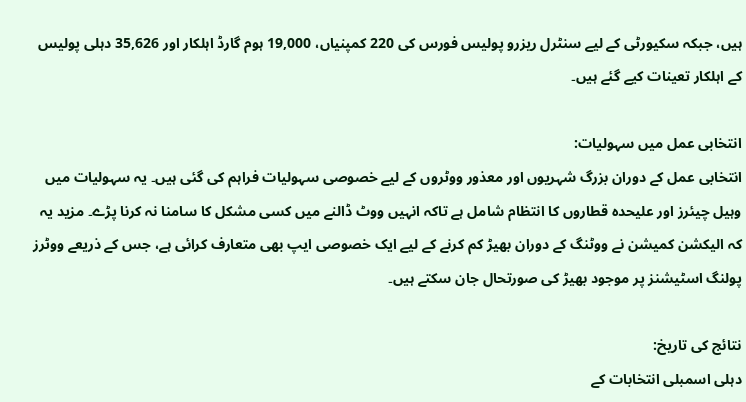ہیں، جبکہ سکیورٹی کے لیے سنٹرل ریزرو پولیس فورس کی 220 کمپنیاں، 19,000 ہوم گارڈ اہلکار اور 35,626 دہلی پولیس کے اہلکار تعینات کیے گئے ہیں۔

انتخابی عمل میں سہولیات:
انتخابی عمل کے دوران بزرگ شہریوں اور معذور ووٹروں کے لیے خصوصی سہولیات فراہم کی گئی ہیں۔ یہ سہولیات میں وہیل چیئرز اور علیحدہ قطاروں کا انتظام شامل ہے تاکہ انہیں ووٹ ڈالنے میں کسی مشکل کا سامنا نہ کرنا پڑے۔ مزید یہ کہ الیکشن کمیشن نے ووٹنگ کے دوران بھیڑ کم کرنے کے لیے ایک خصوصی ایپ بھی متعارف کرائی ہے، جس کے ذریعے ووٹرز پولنگ اسٹیشنز پر موجود بھیڑ کی صورتحال جان سکتے ہیں۔

نتائج کی تاریخ:
دہلی اسمبلی انتخابات کے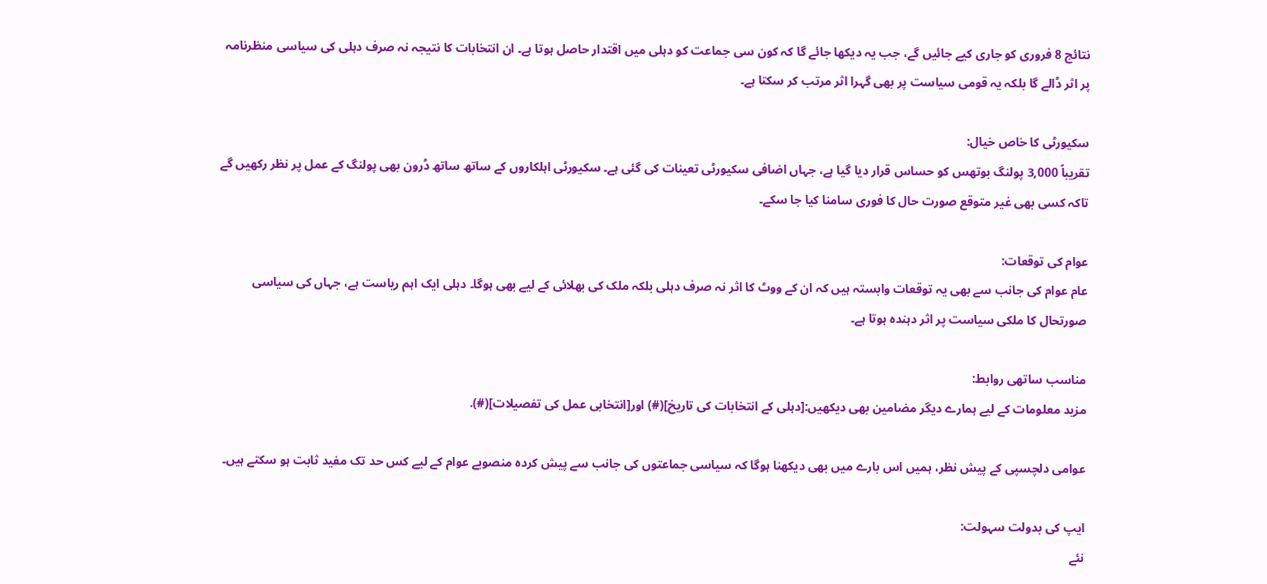نتائج 8 فروری کو جاری کیے جائیں گے، جب یہ دیکھا جائے گا کہ کون سی جماعت کو دہلی میں اقتدار حاصل ہوتا ہے۔ ان انتخابات کا نتیجہ نہ صرف دہلی کی سیاسی منظرنامہ پر اثر ڈالے گا بلکہ یہ قومی سیاست پر بھی گہرا اثر مرتب کر سکتا ہے۔

سکیورٹی کا خاص خیال:
تقریباً 3,000 پولنگ بوتھس کو حساس قرار دیا گیا ہے، جہاں اضافی سکیورٹی تعینات کی گئی ہے۔ سکیورٹی اہلکاروں کے ساتھ ساتھ ڈرون بھی پولنگ کے عمل پر نظر رکھیں گے تاکہ کسی بھی غیر متوقع صورت حال کا فوری سامنا کیا جا سکے۔

عوام کی توقعات:
عام عوام کی جانب سے بھی یہ توقعات وابستہ ہیں کہ ان کے ووٹ کا اثر نہ صرف دہلی بلکہ ملک کی بھلائی کے لیے بھی ہوگا۔ دہلی ایک اہم ریاست ہے، جہاں کی سیاسی صورتحال کا ملکی سیاست پر اثر دہندہ ہوتا ہے۔

مناسب ساتھی روابط:
مزید معلومات کے لیے ہمارے دیگر مضامین بھی دیکھیں:[دہلی کے انتخابات کی تاریخ](#) اور[انتخابی عمل کی تفصیلات](#).

عوامی دلچسپی کے پیش نظر، ہمیں اس بارے میں بھی دیکھنا ہوگا کہ سیاسی جماعتوں کی جانب سے پیش کردہ منصوبے عوام کے لیے کس حد تک مفید ثابت ہو سکتے ہیں۔

ایپ کی بدولت سہولت:
نئے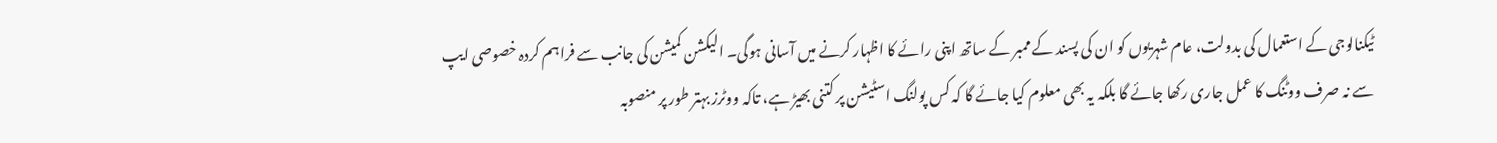ٹیکنالوجی کے استعمال کی بدولت، عام شہریوں کو ان کی پسند کے ممبر کے ساتھ اپنی رائے کا اظہار کرنے میں آسانی ہوگی۔ الیکشن کمیشن کی جانب سے فراہم کردہ خصوصی ایپ سے نہ صرف ووٹنگ کا عمل جاری رکھا جائے گا بلکہ یہ بھی معلوم کیا جائے گا کہ کس پولنگ اسٹیشن پر کتنی بھیڑ ہے، تاکہ ووٹرز بہتر طور پر منصوبہ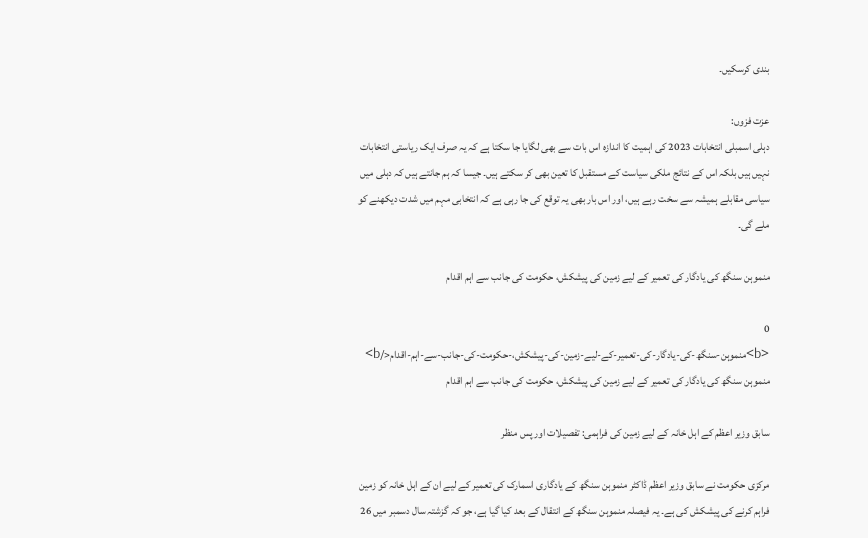بندی کرسکیں۔

عزت فزوں:
دہلی اسمبلی انتخابات 2023 کی اہمیت کا اندازہ اس بات سے بھی لگایا جا سکتا ہے کہ یہ صرف ایک ریاستی انتخابات نہیں ہیں بلکہ اس کے نتائج ملکی سیاست کے مستقبل کا تعین بھی کر سکتے ہیں۔ جیسا کہ ہم جانتے ہیں کہ دہلی میں سیاسی مقابلے ہمیشہ سے سخت رہے ہیں، اور اس بار بھی یہ توقع کی جا رہی ہے کہ انتخابی مہم میں شدت دیکھنے کو ملے گی۔

منموہن سنگھ کی یادگار کی تعمیر کے لیے زمین کی پیشکش، حکومت کی جانب سے اہم اقدام

0
<b>منموہن-سنگھ-کی-یادگار-کی-تعمیر-کے-لیے-زمین-کی-پیشکش،-حکومت-کی-جانب-سے-اہم-اقدام</b>
منموہن سنگھ کی یادگار کی تعمیر کے لیے زمین کی پیشکش، حکومت کی جانب سے اہم اقدام

سابق وزیر اعظم کے اہل خانہ کے لیے زمین کی فراہمی: تفصیلات اور پس منظر

مرکزی حکومت نے سابق وزیر اعظم ڈاکٹر منموہن سنگھ کے یادگاری اسمارک کی تعمیر کے لیے ان کے اہل خانہ کو زمین فراہم کرنے کی پیشکش کی ہے۔ یہ فیصلہ منموہن سنگھ کے انتقال کے بعد کیا گیا ہے، جو کہ گزشتہ سال دسمبر میں 26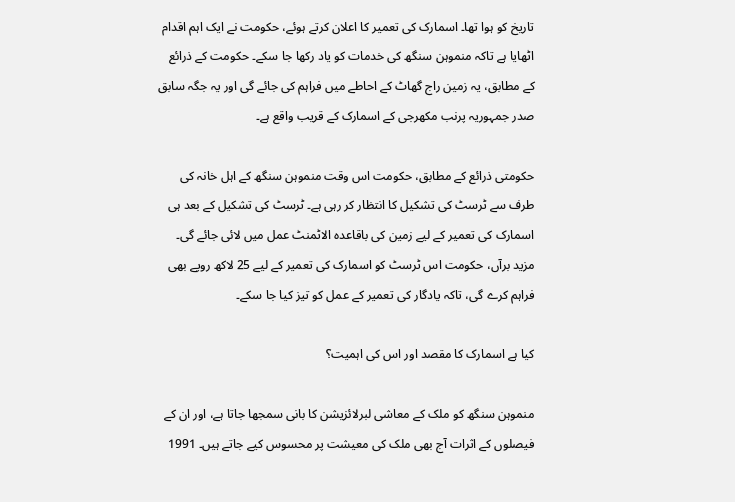تاریخ کو ہوا تھا۔ اسمارک کی تعمیر کا اعلان کرتے ہوئے، حکومت نے ایک اہم اقدام اٹھایا ہے تاکہ منموہن سنگھ کی خدمات کو یاد رکھا جا سکے۔ حکومت کے ذرائع کے مطابق، یہ زمین راج گھاٹ کے احاطے میں فراہم کی جائے گی اور یہ جگہ سابق صدر جمہوریہ پرنب مکھرجی کے اسمارک کے قریب واقع ہے۔

حکومتی ذرائع کے مطابق، حکومت اس وقت منموہن سنگھ کے اہل خانہ کی طرف سے ٹرسٹ کی تشکیل کا انتظار کر رہی ہے۔ ٹرسٹ کی تشکیل کے بعد ہی اسمارک کی تعمیر کے لیے زمین کی باقاعدہ الاٹمنٹ عمل میں لائی جائے گی۔ مزید برآں، حکومت اس ٹرسٹ کو اسمارک کی تعمیر کے لیے 25 لاکھ روپے بھی فراہم کرے گی، تاکہ یادگار کی تعمیر کے عمل کو تیز کیا جا سکے۔

کیا ہے اسمارک کا مقصد اور اس کی اہمیت؟

منموہن سنگھ کو ملک کے معاشی لبرلائزیشن کا بانی سمجھا جاتا ہے، اور ان کے فیصلوں کے اثرات آج بھی ملک کی معیشت پر محسوس کیے جاتے ہیں۔ 1991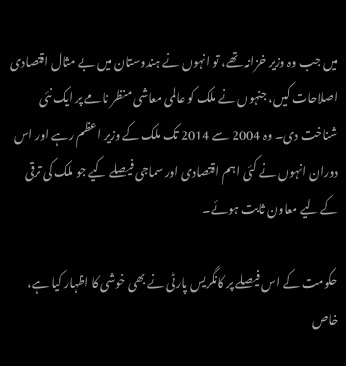میں جب وہ وزیر خزانہ تھے، تو انہوں نے ہندوستان میں بے مثال اقتصادی اصلاحات کیں، جنہوں نے ملک کو عالمی معاشی منظر نامے پر ایک نئی شناخت دی۔ وہ 2004 سے 2014 تک ملک کے وزیر اعظم رہے اور اس دوران انہوں نے کئی اہم اقتصادی اور سماجی فیصلے کیے جو ملک کی ترقی کے لیے معاون ثابت ہوئے۔

حکومت کے اس فیصلے پر کانگریس پارٹی نے بھی خوشی کا اظہار کیا ہے، خاص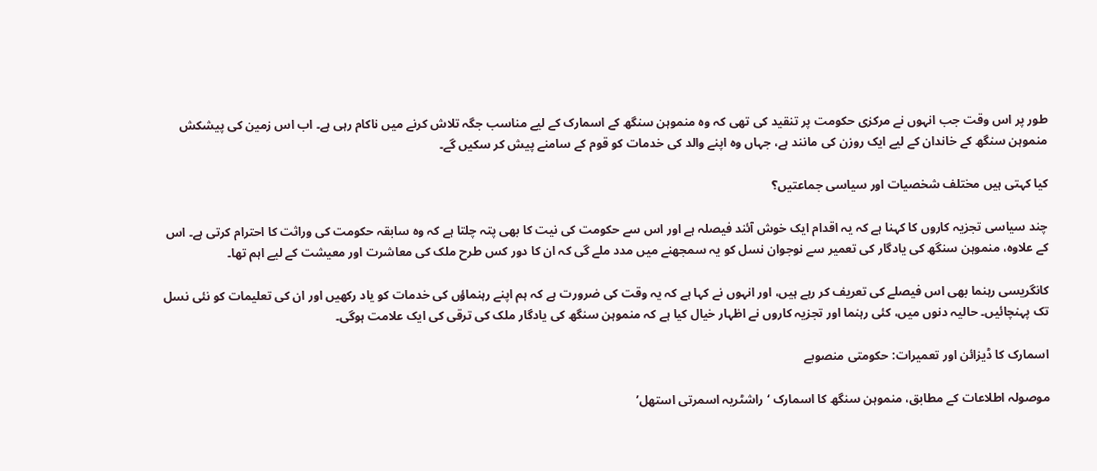طور پر اس وقت جب انہوں نے مرکزی حکومت پر تنقید کی تھی کہ وہ منموہن سنگھ کے اسمارک کے لیے مناسب جگہ تلاش کرنے میں ناکام رہی ہے۔ اب اس زمین کی پیشکش منموہن سنگھ کے خاندان کے لیے ایک روزن کی مانند ہے، جہاں وہ اپنے والد کی خدمات کو قوم کے سامنے پیش کر سکیں گے۔

کیا کہتی ہیں مختلف شخصیات اور سیاسی جماعتیں؟

چند سیاسی تجزیہ کاروں کا کہنا ہے کہ یہ اقدام ایک خوش آئند فیصلہ ہے اور اس سے حکومت کی نیت کا بھی پتہ چلتا ہے کہ وہ سابقہ حکومت کی وراثت کا احترام کرتی ہے۔ اس کے علاوہ، منموہن سنگھ کی یادگار کی تعمیر سے نوجوان نسل کو یہ سمجھنے میں مدد ملے گی کہ ان کا دور کس طرح ملک کی معاشرت اور معیشت کے لیے اہم تھا۔

کانگریسی رہنما بھی اس فیصلے کی تعریف کر رہے ہیں، اور انہوں نے کہا ہے کہ یہ وقت کی ضرورت ہے کہ ہم اپنے رہنماؤں کی خدمات کو یاد رکھیں اور ان کی تعلیمات کو نئی نسل تک پہنچائیں۔ حالیہ دنوں میں، کئی رہنما اور تجزیہ کاروں نے اظہار خیال کیا ہے کہ منموہن سنگھ کی یادگار ملک کی ترقی کی ایک علامت ہوگی۔

اسمارک کا ڈیزائن اور تعمیرات: حکومتی منصوبے

موصولہ اطلاعات کے مطابق، منموہن سنگھ کا اسمارک ‘راشٹریہ اسمرتی استھل’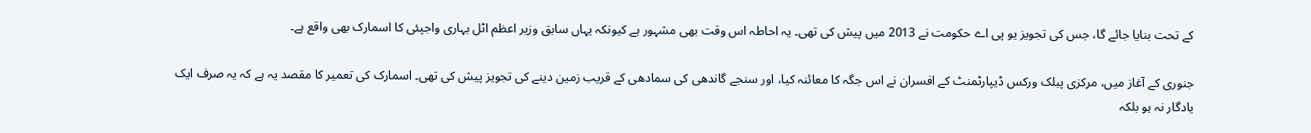کے تحت بنایا جائے گا، جس کی تجویز یو پی اے حکومت نے 2013 میں پیش کی تھی۔ یہ احاطہ اس وقت بھی مشہور ہے کیونکہ یہاں سابق وزیر اعظم اٹل بہاری واجپئی کا اسمارک بھی واقع ہے۔

جنوری کے آغاز میں، مرکزی پبلک ورکس ڈیپارٹمنٹ کے افسران نے اس جگہ کا معائنہ کیا، اور سنجے گاندھی کی سمادھی کے قریب زمین دینے کی تجویز پیش کی تھی۔ اسمارک کی تعمیر کا مقصد یہ ہے کہ یہ صرف ایک یادگار نہ ہو بلکہ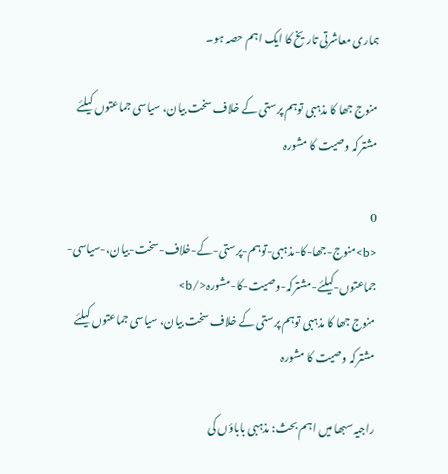ہماری معاشرتی تاریخ کا ایک اہم حصہ ہو۔

منوج جھا کا مذہبی توہم پرستی کے خلاف سخت بیان، سیاسی جماعتوں کیلئے مشترکہ وصیت کا مشورہ

0
<b>منوج-جھا-کا-مذہبی-توہم-پرستی-کے-خلاف-سخت-بیان،-سیاسی-جماعتوں-کیلئے-مشترکہ-وصیت-کا-مشورہ</b>
منوج جھا کا مذہبی توہم پرستی کے خلاف سخت بیان، سیاسی جماعتوں کیلئے مشترکہ وصیت کا مشورہ

راجیہ سبھا میں اہم بحث: مذہبی باباؤں کی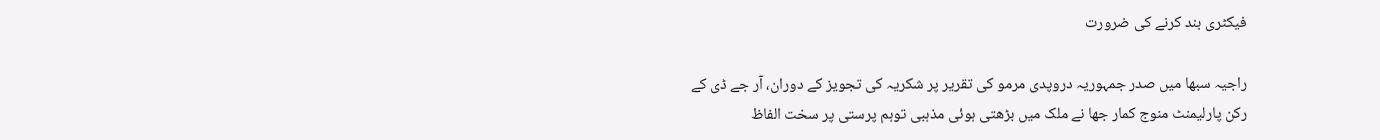فیکٹری بند کرنے کی ضرورت

راجیہ سبھا میں صدر جمہوریہ دروپدی مرمو کی تقریر پر شکریہ کی تجویز کے دوران، آر جے ڈی کے رکن پارلیمنٹ منوج کمار جھا نے ملک میں بڑھتی ہوئی مذہبی توہم پرستی پر سخت الفاظ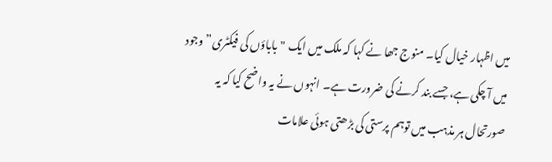میں اظہار خیال کیا۔ منوج جھا نے کہا کہ ملک میں ایک "باباؤں کی فیکٹری” وجود میں آ چکی ہے، جسے بند کرنے کی ضرورت ہے۔ انہوں نے یہ واضح کیا کہ یہ صورتحال ہر مذہب میں توہم پرستی کی بڑھتی ہوئی علامات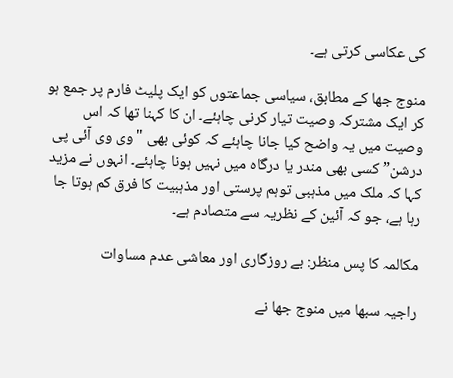کی عکاسی کرتی ہے۔

منوج جھا کے مطابق، سیاسی جماعتوں کو ایک پلیٹ فارم پر جمع ہو کر ایک مشترکہ وصیت تیار کرنی چاہئے۔ ان کا کہنا تھا کہ اس وصیت میں یہ واضح کیا جانا چاہئے کہ کوئی بھی "وی وی آئی پی درشن” کسی بھی مندر یا درگاہ میں نہیں ہونا چاہئے۔ انہوں نے مزید کہا کہ ملک میں مذہبی توہم پرستی اور مذہبیت کا فرق کم ہوتا جا رہا ہے، جو کہ آئین کے نظریہ سے متصادم ہے۔

مکالمہ کا پس منظر: بے روزگاری اور معاشی عدم مساوات

راجیہ سبھا میں منوج جھا نے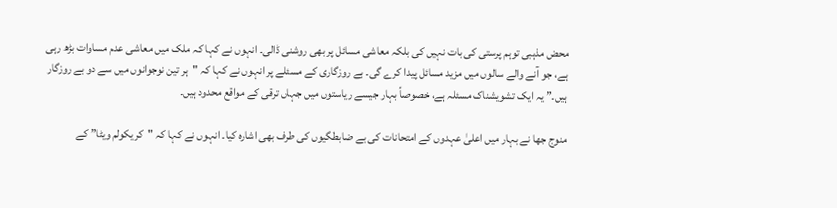محض مذہبی توہم پرستی کی بات نہیں کی بلکہ معاشی مسائل پر بھی روشنی ڈالی۔ انہوں نے کہا کہ ملک میں معاشی عدم مساوات بڑھ رہی ہے، جو آنے والے سالوں میں مزید مسائل پیدا کرے گی۔ بے روزگاری کے مسئلے پر انہوں نے کہا کہ "ہر تین نوجوانوں میں سے دو بے روزگار ہیں۔” یہ ایک تشویشناک مسئلہ ہے، خصوصاً بہار جیسے ریاستوں میں جہاں ترقی کے مواقع محدود ہیں۔

منوج جھا نے بہار میں اعلیٰ عہدوں کے امتحانات کی بے ضابطگیوں کی طرف بھی اشارہ کیا۔ انہوں نے کہا کہ "کریکولم ویٹا” کے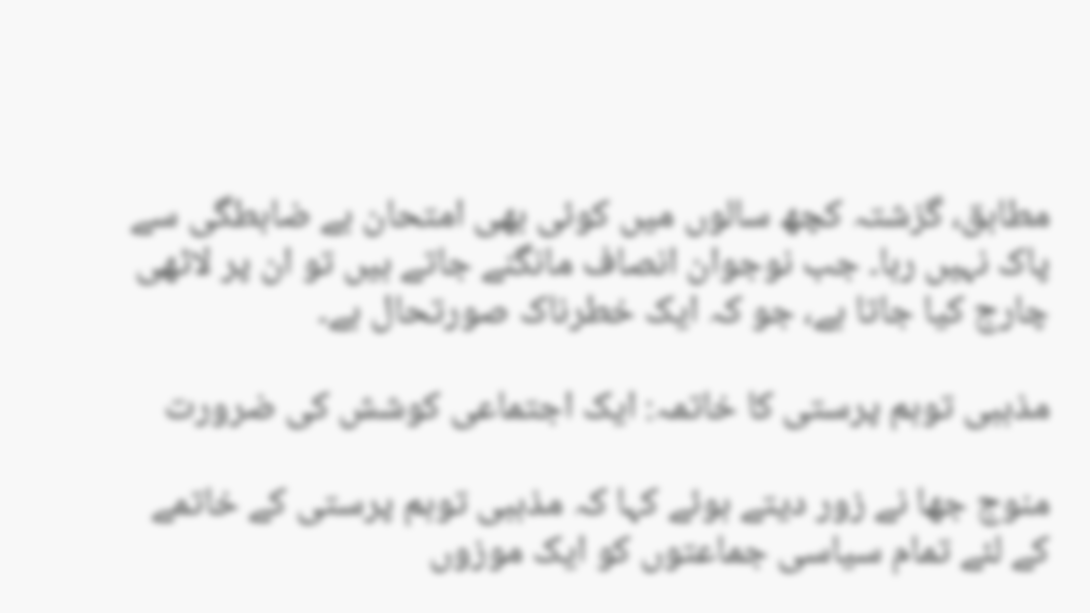مطابق، گزشتہ کچھ سالوں میں کوئی بھی امتحان بے ضابطگی سے پاک نہیں رہا۔ جب نوجوان انصاف مانگنے جاتے ہیں تو ان پر لاٹھی چارج کیا جاتا ہے، جو کہ ایک خطرناک صورتحال ہے۔

مذہبی توہم پرستی کا خاتمہ: ایک اجتماعی کوشش کی ضرورت

منوج جھا نے زور دیتے ہوئے کہا کہ مذہبی توہم پرستی کے خاتمے کے لئے تمام سیاسی جماعتوں کو ایک موزوں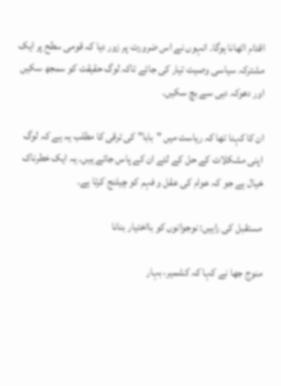اقدام اٹھانا ہوگا۔ انہوں نے اس ضرورت پر زور دیا کہ قومی سطح پر ایک مشترکہ سیاسی وصیت تیار کی جائے تاکہ لوگ حقیقت کو سمجھ سکیں اور دھوکہ دہی سے بچ سکیں۔

ان کا کہنا تھا کہ ریاست میں "بابا” کی ترقی کا مطلب یہ ہے کہ لوگ اپنی مشکلات کے حل کے لئے ان کے پاس جاتے ہیں۔ یہ ایک خطرناک خیال ہے جو کہ عوام کی عقل و فہم کو چیلنج کرتا ہے۔

مستقبل کی راہیں: نوجوانوں کو بااختیار بنانا

منوج جھا نے کہا کہ کشمیر، بہار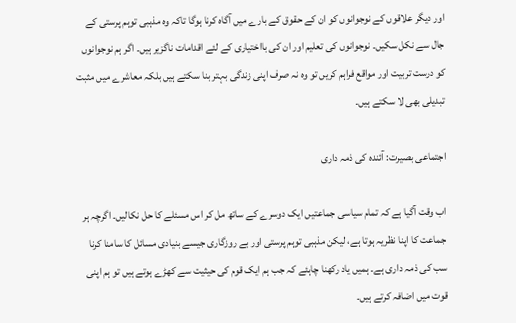اور دیگر علاقوں کے نوجوانوں کو ان کے حقوق کے بارے میں آگاہ کرنا ہوگا تاکہ وہ مذہبی توہم پرستی کے جال سے نکل سکیں۔ نوجوانوں کی تعلیم اور ان کی بااختیاری کے لئے اقدامات ناگزیر ہیں۔ اگر ہم نوجوانوں کو درست تربیت اور مواقع فراہم کریں تو وہ نہ صرف اپنی زندگی بہتر بنا سکتے ہیں بلکہ معاشرے میں مثبت تبدیلی بھی لا سکتے ہیں۔

اجتماعی بصیرت: آئندہ کی ذمہ داری

اب وقت آگیا ہے کہ تمام سیاسی جماعتیں ایک دوسرے کے ساتھ مل کر اس مسئلے کا حل نکالیں۔ اگرچہ ہر جماعت کا اپنا نظریہ ہوتا ہے، لیکن مذہبی توہم پرستی اور بے روزگاری جیسے بنیادی مسائل کا سامنا کرنا سب کی ذمہ داری ہے۔ ہمیں یاد رکھنا چاہئے کہ جب ہم ایک قوم کی حیثیت سے کھڑے ہوتے ہیں تو ہم اپنی قوت میں اضافہ کرتے ہیں۔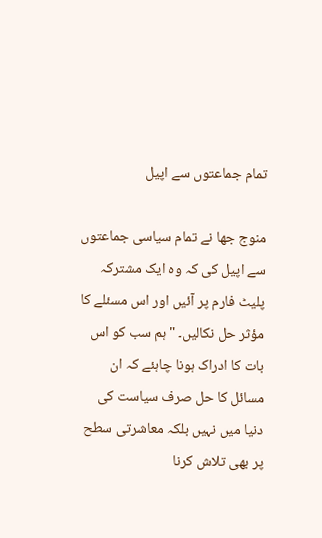تمام جماعتوں سے اپیل

منوج جھا نے تمام سیاسی جماعتوں سے اپیل کی کہ وہ ایک مشترکہ پلیٹ فارم پر آئیں اور اس مسئلے کا مؤثر حل نکالیں۔ "ہم سب کو اس بات کا ادراک ہونا چاہئے کہ ان مسائل کا حل صرف سیاست کی دنیا میں نہیں بلکہ معاشرتی سطح پر بھی تلاش کرنا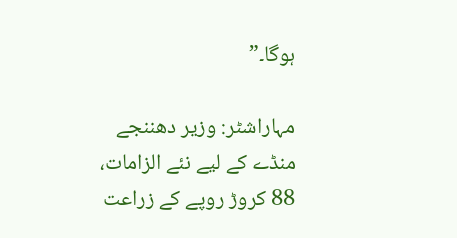ہوگا۔”

مہاراشٹر: وزیر دھننجے منڈے کے لیے نئے الزامات، 88 کروڑ روپے کے زراعت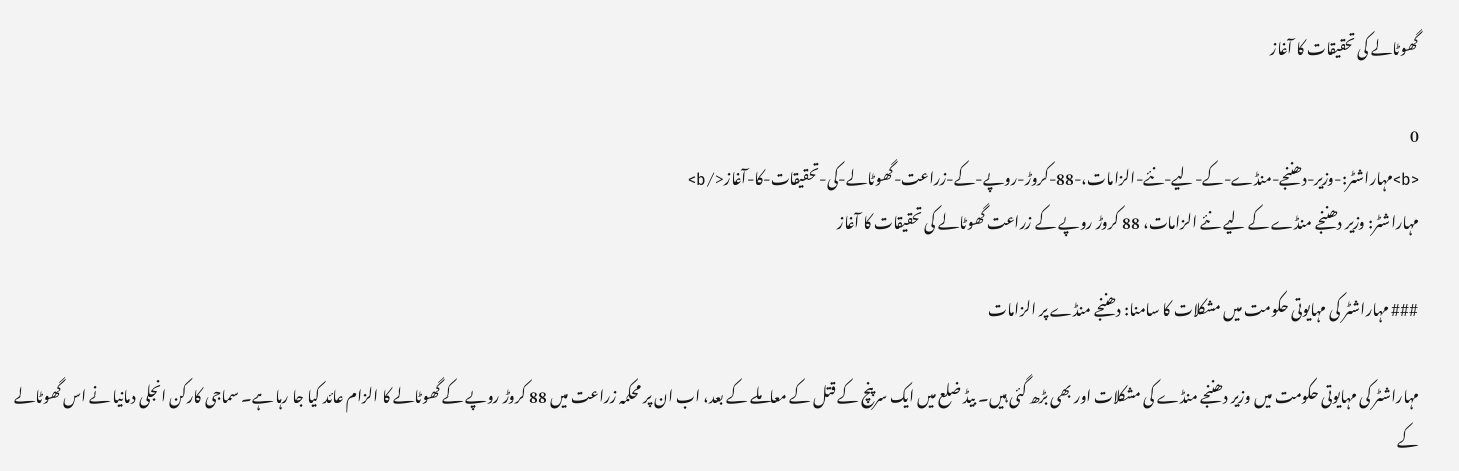گھوٹالے کی تحقیقات کا آغاز

0
<b>مہاراشٹر:-وزیر-دھننجے-منڈے-کے-لیے-نئے-الزامات،-88-کروڑ-روپے-کے-زراعت-گھوٹالے-کی-تحقیقات-کا-آغاز</b>
مہاراشٹر: وزیر دھننجے منڈے کے لیے نئے الزامات، 88 کروڑ روپے کے زراعت گھوٹالے کی تحقیقات کا آغاز

### مہاراشٹر کی مہایوتی حکومت میں مشکلات کا سامنا: دھننجے منڈے پر الزامات

مہاراشٹر کی مہایوتی حکومت میں وزیر دھننجے منڈے کی مشکلات اور بھی بڑھ گئی ہیں۔ بیڈ ضلع میں ایک سرپنچ کے قتل کے معاملے کے بعد، اب ان پر محکمہ زراعت میں 88 کروڑ روپے کے گھوٹالے کا الزام عائد کیا جا رہا ہے۔ سماجی کارکن انجلی دمانیا نے اس گھوٹالے کے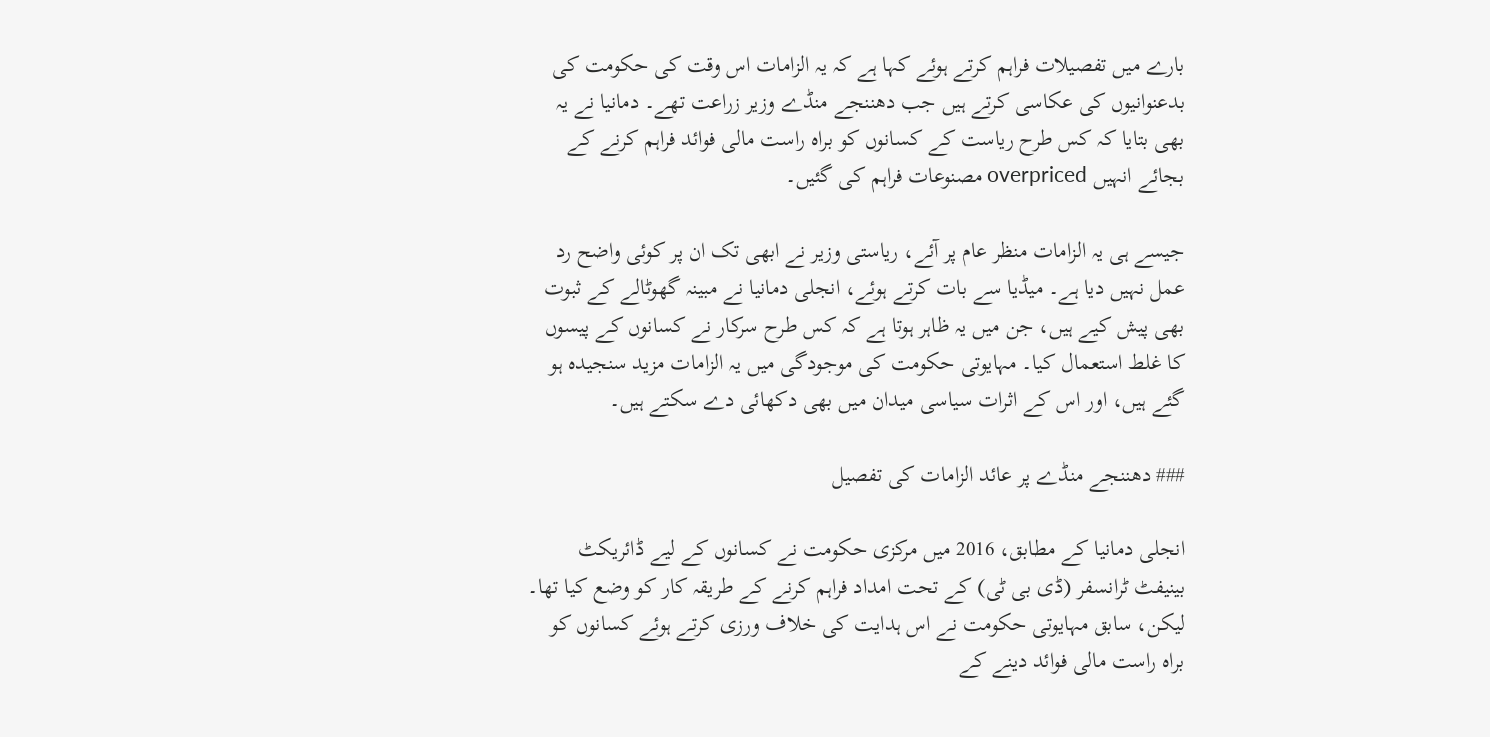بارے میں تفصیلات فراہم کرتے ہوئے کہا ہے کہ یہ الزامات اس وقت کی حکومت کی بدعنوانیوں کی عکاسی کرتے ہیں جب دھننجے منڈے وزیر زراعت تھے۔ دمانیا نے یہ بھی بتایا کہ کس طرح ریاست کے کسانوں کو براہ راست مالی فوائد فراہم کرنے کے بجائے انہیں overpriced مصنوعات فراہم کی گئیں۔

جیسے ہی یہ الزامات منظر عام پر آئے، ریاستی وزیر نے ابھی تک ان پر کوئی واضح رد عمل نہیں دیا ہے۔ میڈیا سے بات کرتے ہوئے، انجلی دمانیا نے مبینہ گھوٹالے کے ثبوت بھی پیش کیے ہیں، جن میں یہ ظاہر ہوتا ہے کہ کس طرح سرکار نے کسانوں کے پیسوں کا غلط استعمال کیا۔ مہایوتی حکومت کی موجودگی میں یہ الزامات مزید سنجیدہ ہو گئے ہیں، اور اس کے اثرات سیاسی میدان میں بھی دکھائی دے سکتے ہیں۔

### دھننجے منڈے پر عائد الزامات کی تفصیل

انجلی دمانیا کے مطابق، 2016 میں مرکزی حکومت نے کسانوں کے لیے ڈائریکٹ بینیفٹ ٹرانسفر (ڈی بی ٹی) کے تحت امداد فراہم کرنے کے طریقہ کار کو وضع کیا تھا۔ لیکن، سابق مہایوتی حکومت نے اس ہدایت کی خلاف ورزی کرتے ہوئے کسانوں کو براہ راست مالی فوائد دینے کے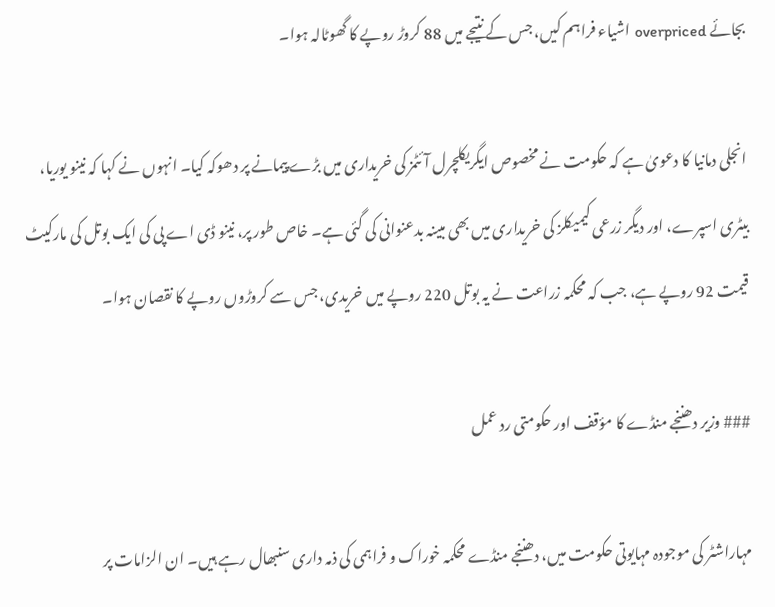بجائے overpriced اشیاء فراہم کیں، جس کے نتیجے میں 88 کروڑ روپے کا گھوٹالہ ہوا۔

انجلی دمانیا کا دعویٰ ہے کہ حکومت نے مخصوص ایگریکلچرل آئٹمز کی خریداری میں بڑے پیمانے پر دھوکہ کیا۔ انہوں نے کہا کہ نینو یوریا، بیٹری اسپرے، اور دیگر زرعی کیمیکلز کی خریداری میں بھی مبینہ بدعنوانی کی گئی ہے۔ خاص طور پر، نینو ڈی اے پی کی ایک بوتل کی مارکیٹ قیمت 92 روپے ہے، جب کہ محکمہ زراعت نے یہ بوتل 220 روپے میں خریدی، جس سے کروڑوں روپے کا نقصان ہوا۔

### وزیر دھننجے منڈے کا مؤقف اور حکومتی رد عمل

مہاراشٹر کی موجودہ مہایوتی حکومت میں، دھننجے منڈے محکمہ خوراک و فراہمی کی ذمہ داری سنبھال رہے ہیں۔ ان الزامات پر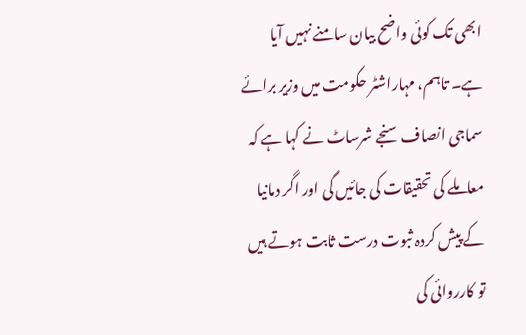ابھی تک کوئی واضح بیان سامنے نہیں آیا ہے۔ تاہم، مہاراشٹر حکومت میں وزیر برائے سماجی انصاف سنجے شرساٹ نے کہا ہے کہ معاملے کی تحقیقات کی جائیں گی اور اگر دمانیا کے پیش کردہ ثبوت درست ثابت ہوتے ہیں تو کارروائی کی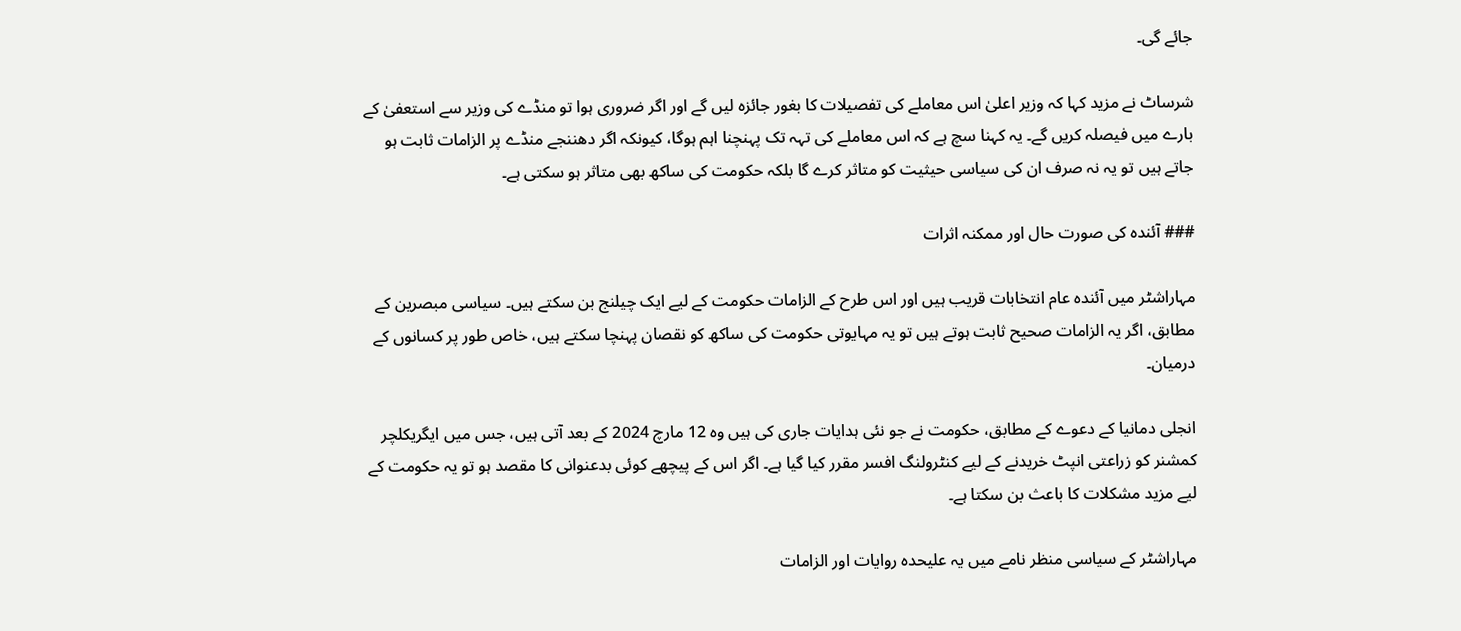جائے گی۔

شرساٹ نے مزید کہا کہ وزیر اعلیٰ اس معاملے کی تفصیلات کا بغور جائزہ لیں گے اور اگر ضروری ہوا تو منڈے کی وزیر سے استعفیٰ کے بارے میں فیصلہ کریں گے۔ یہ کہنا سچ ہے کہ اس معاملے کی تہہ تک پہنچنا اہم ہوگا، کیونکہ اگر دھننجے منڈے پر الزامات ثابت ہو جاتے ہیں تو یہ نہ صرف ان کی سیاسی حیثیت کو متاثر کرے گا بلکہ حکومت کی ساکھ بھی متاثر ہو سکتی ہے۔

### آئندہ کی صورت حال اور ممکنہ اثرات

مہاراشٹر میں آئندہ عام انتخابات قریب ہیں اور اس طرح کے الزامات حکومت کے لیے ایک چیلنج بن سکتے ہیں۔ سیاسی مبصرین کے مطابق، اگر یہ الزامات صحیح ثابت ہوتے ہیں تو یہ مہایوتی حکومت کی ساکھ کو نقصان پہنچا سکتے ہیں، خاص طور پر کسانوں کے درمیان۔

انجلی دمانیا کے دعوے کے مطابق، حکومت نے جو نئی ہدایات جاری کی ہیں وہ 12 مارچ 2024 کے بعد آتی ہیں، جس میں ایگریکلچر کمشنر کو زراعتی انپٹ خریدنے کے لیے کنٹرولنگ افسر مقرر کیا گیا ہے۔ اگر اس کے پیچھے کوئی بدعنوانی کا مقصد ہو تو یہ حکومت کے لیے مزید مشکلات کا باعث بن سکتا ہے۔

مہاراشٹر کے سیاسی منظر نامے میں یہ علیحدہ روایات اور الزامات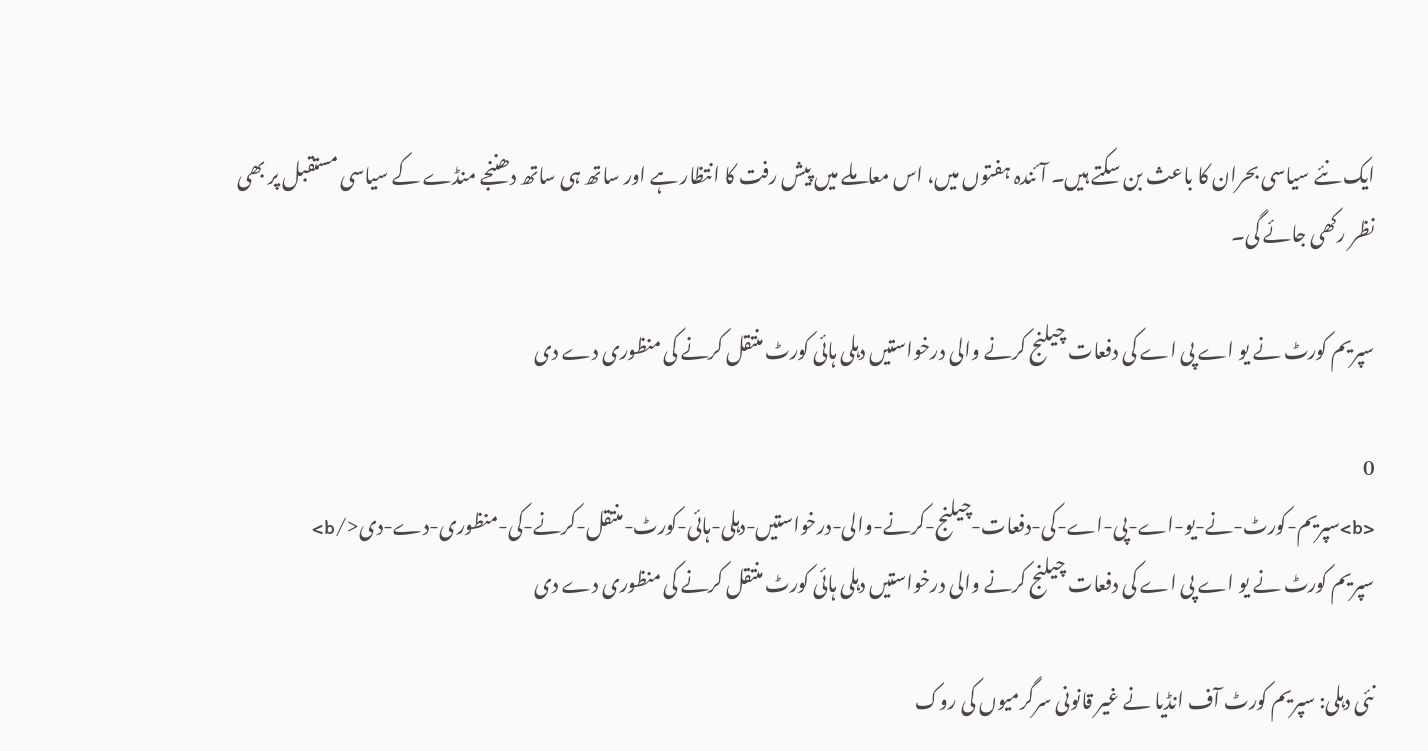ایک نئے سیاسی بحران کا باعث بن سکتے ہیں۔ آئندہ ہفتوں میں، اس معاملے میں پیش رفت کا انتظار ہے اور ساتھ ہی ساتھ دھننجے منڈے کے سیاسی مستقبل پر بھی نظر رکھی جائے گی۔

سپریم کورٹ نے یو اے پی اے کی دفعات چیلنج کرنے والی درخواستیں دہلی ہائی کورٹ منتقل کرنے کی منظوری دے دی

0
<b>سپریم-کورٹ-نے-یو-اے-پی-اے-کی-دفعات-چیلنج-کرنے-والی-درخواستیں-دہلی-ہائی-کورٹ-منتقل-کرنے-کی-منظوری-دے-دی</b>
سپریم کورٹ نے یو اے پی اے کی دفعات چیلنج کرنے والی درخواستیں دہلی ہائی کورٹ منتقل کرنے کی منظوری دے دی

نئی دہلی: سپریم کورٹ آف انڈیا نے غیر قانونی سرگرمیوں کی روک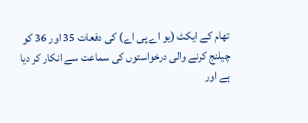تھام کے ایکٹ (یو اے پی اے) کی دفعات 35 اور 36 کو چیلنج کرنے والی درخواستوں کی سماعت سے انکار کر دیا ہے اور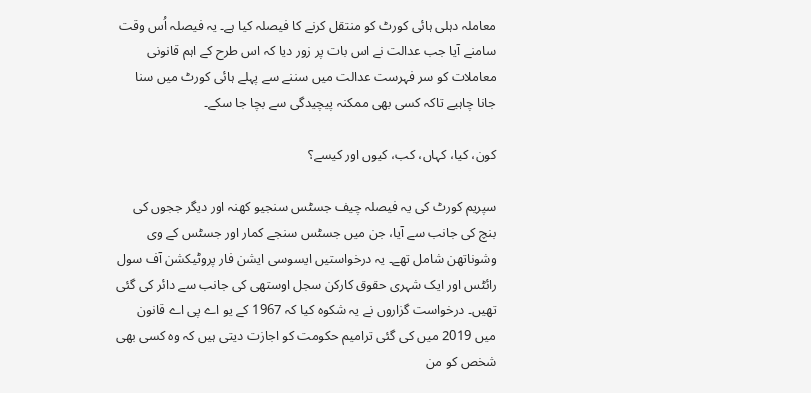معاملہ دہلی ہائی کورٹ کو منتقل کرنے کا فیصلہ کیا ہے۔ یہ فیصلہ اُس وقت سامنے آیا جب عدالت نے اس بات پر زور دیا کہ اس طرح کے اہم قانونی معاملات کو سر فہرست عدالت میں سننے سے پہلے ہائی کورٹ میں سنا جانا چاہیے تاکہ کسی بھی ممکنہ پیچیدگی سے بچا جا سکے۔

کون، کیا، کہاں، کب، کیوں اور کیسے؟

سپریم کورٹ کی یہ فیصلہ چیف جسٹس سنجیو کھنہ اور دیگر ججوں کی بنچ کی جانب سے آیا، جن میں جسٹس سنجے کمار اور جسٹس کے وی وشوناتھن شامل تھے۔ یہ درخواستیں ایسوسی ایشن فار پروٹیکشن آف سول رائٹس اور ایک شہری حقوق کارکن سجل اوستھی کی جانب سے دائر کی گئی تھیں۔ درخواست گزاروں نے یہ شکوہ کیا کہ 1967 کے یو اے پی اے قانون میں 2019 میں کی گئی ترامیم حکومت کو اجازت دیتی ہیں کہ وہ کسی بھی شخص کو من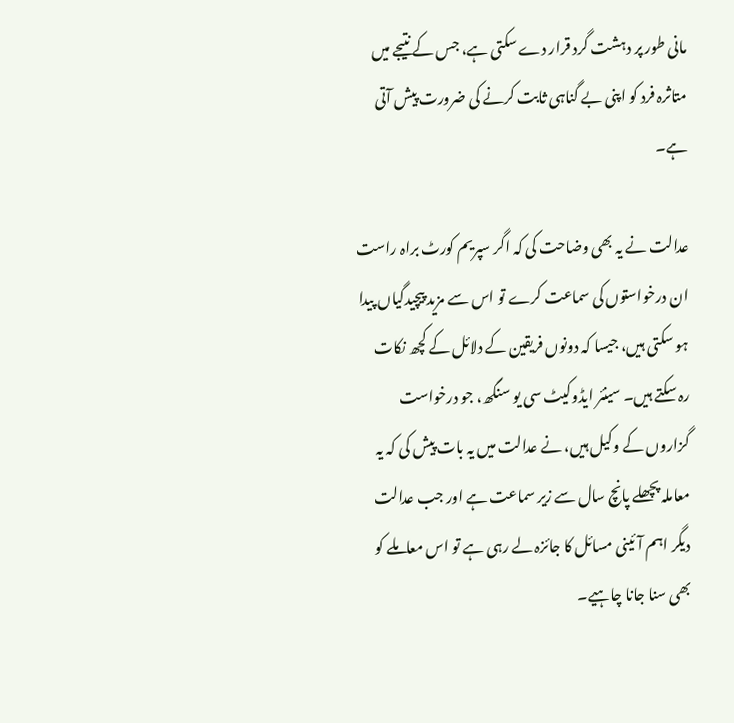مانی طور پر دہشت گرد قرار دے سکتی ہے، جس کے نتیجے میں متاثرہ فرد کو اپنی بے گناہی ثابت کرنے کی ضرورت پیش آتی ہے۔

عدالت نے یہ بھی وضاحت کی کہ اگر سپریم کورٹ براہ راست ان درخواستوں کی سماعت کرے تو اس سے مزید پیچیدگیاں پیدا ہو سکتی ہیں، جیسا کہ دونوں فریقین کے دلائل کے کچھ نکات رہ سکتے ہیں۔ سینئر ایڈوکیٹ سی یو سنگھ، جو درخواست گزاروں کے وکیل ہیں، نے عدالت میں یہ بات پیش کی کہ یہ معاملہ پچھلے پانچ سال سے زیر سماعت ہے اور جب عدالت دیگر اہم آئینی مسائل کا جائزہ لے رہی ہے تو اس معاملے کو بھی سنا جانا چاہیے۔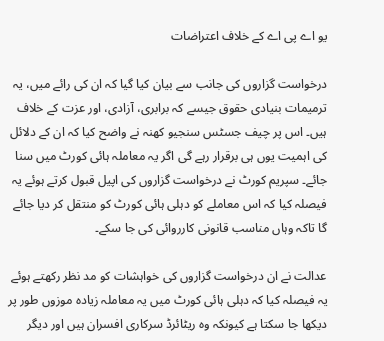یو اے پی اے کے خلاف اعتراضات

درخواست گزاروں کی جانب سے بیان کیا گیا کہ ان کی رائے میں، یہ ترمیمات بنیادی حقوق جیسے کہ برابری، آزادی، اور عزت کے خلاف ہیں۔ اس پر چیف جسٹس سنجیو کھنہ نے واضح کیا کہ ان کے دلائل کی اہمیت یوں ہی برقرار رہے گی اگر یہ معاملہ ہائی کورٹ میں سنا جائے۔ سپریم کورٹ نے درخواست گزاروں کی اپیل قبول کرتے ہوئے یہ فیصلہ کیا کہ اس معاملے کو دہلی ہائی کورٹ کو منتقل کر دیا جائے گا تاکہ وہاں مناسب قانونی کارروائی کی جا سکے۔

عدالت نے ان درخواست گزاروں کی خواہشات کو مد نظر رکھتے ہوئے یہ فیصلہ کیا کہ دہلی ہائی کورٹ میں یہ معاملہ زیادہ موزوں طور پر دیکھا جا سکتا ہے کیونکہ وہ ریٹائرڈ سرکاری افسران ہیں اور دیگر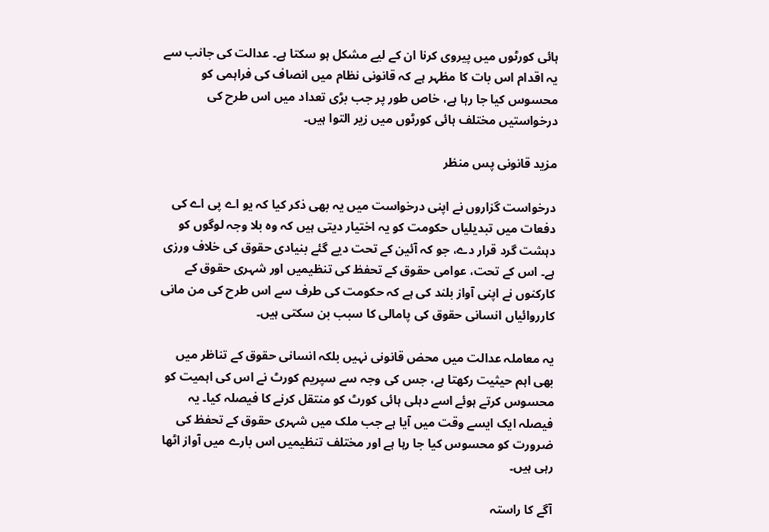ہائی کورٹوں میں پیروی کرنا ان کے لیے مشکل ہو سکتا ہے۔ عدالت کی جانب سے یہ اقدام اس بات کا مظہر ہے کہ قانونی نظام میں انصاف کی فراہمی کو محسوس کیا جا رہا ہے، خاص طور پر جب بڑی تعداد میں اس طرح کی درخواستیں مختلف ہائی کورٹوں میں زیر التوا ہیں۔

مزید قانونی پس منظر

درخواست گزاروں نے اپنی درخواست میں یہ بھی ذکر کیا کہ یو اے پی اے کی دفعات میں تبدیلیاں حکومت کو یہ اختیار دیتی ہیں کہ وہ بلا وجہ لوگوں کو دہشت گرد قرار دے، جو کہ آئین کے تحت دیے گئے بنیادی حقوق کی خلاف ورزی ہے۔ اس کے تحت، عوامی حقوق کے تحفظ کی تنظیمیں اور شہری حقوق کے کارکنوں نے اپنی آواز بلند کی ہے کہ حکومت کی طرف سے اس طرح کی من مانی کارروائیاں انسانی حقوق کی پامالی کا سبب بن سکتی ہیں۔

یہ معاملہ عدالت میں محض قانونی نہیں بلکہ انسانی حقوق کے تناظر میں بھی اہم حیثیت رکھتا ہے، جس کی وجہ سے سپریم کورٹ نے اس کی اہمیت کو محسوس کرتے ہوئے اسے دہلی ہائی کورٹ کو منتقل کرنے کا فیصلہ کیا۔ یہ فیصلہ ایک ایسے وقت میں آیا ہے جب ملک میں شہری حقوق کے تحفظ کی ضرورت کو محسوس کیا جا رہا ہے اور مختلف تنظیمیں اس بارے میں آواز اٹھا رہی ہیں۔

آگے کا راستہ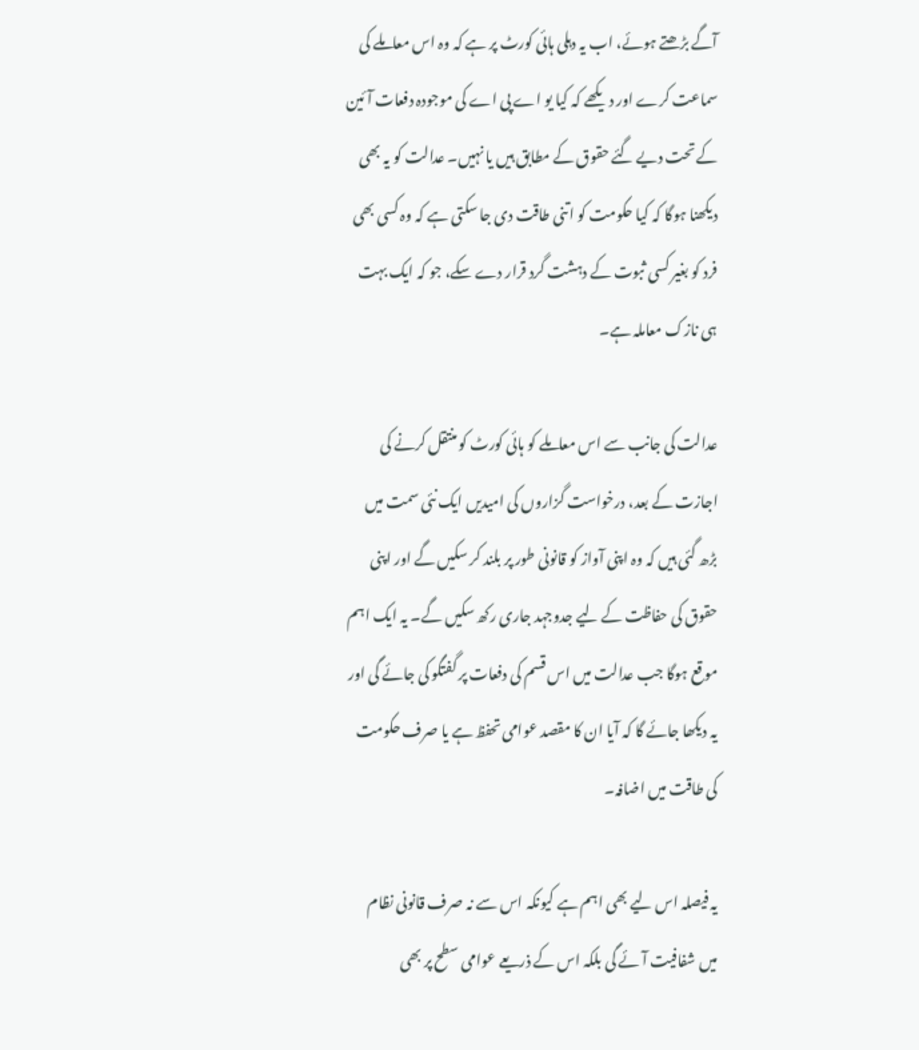آگے بڑھتے ہوئے، اب یہ دہلی ہائی کورٹ پر ہے کہ وہ اس معاملے کی سماعت کرے اور دیکھے کہ کیا یو اے پی اے کی موجودہ دفعات آئین کے تحت دیے گئے حقوق کے مطابق ہیں یا نہیں۔ عدالت کو یہ بھی دیکھنا ہوگا کہ کیا حکومت کو اتنی طاقت دی جا سکتی ہے کہ وہ کسی بھی فرد کو بغیر کسی ثبوت کے دہشت گرد قرار دے سکے، جو کہ ایک بہت ہی نازک معاملہ ہے۔

عدالت کی جانب سے اس معاملے کو ہائی کورٹ کو منتقل کرنے کی اجازت کے بعد، درخواست گزاروں کی امیدیں ایک نئی سمت میں بڑھ گئی ہیں کہ وہ اپنی آواز کو قانونی طور پر بلند کر سکیں گے اور اپنی حقوق کی حفاظت کے لیے جدوجہد جاری رکھ سکیں گے۔ یہ ایک اہم موقع ہوگا جب عدالت میں اس قسم کی دفعات پر گفتگو کی جائے گی اور یہ دیکھا جائے گا کہ آیا ان کا مقصد عوامی تحفظ ہے یا صرف حکومت کی طاقت میں اضافہ۔

یہ فیصلہ اس لیے بھی اہم ہے کیونکہ اس سے نہ صرف قانونی نظام میں شفافیت آئے گی بلکہ اس کے ذریعے عوامی سطح پر بھی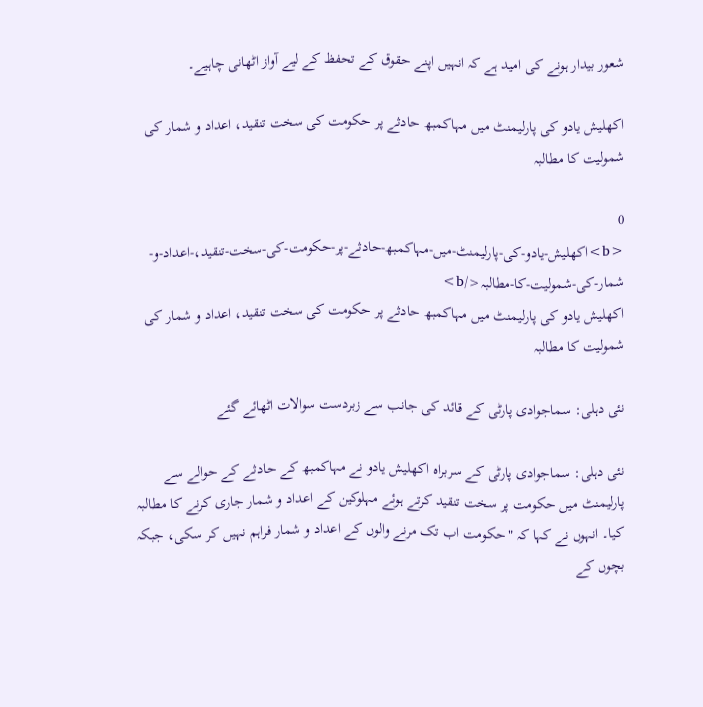شعور بیدار ہونے کی امید ہے کہ انہیں اپنے حقوق کے تحفظ کے لیے آواز اٹھانی چاہیے۔

اکھلیش یادو کی پارلیمنٹ میں مہاکمبھ حادثے پر حکومت کی سخت تنقید، اعداد و شمار کی شمولیت کا مطالبہ

0
<b>اکھلیش-یادو-کی-پارلیمنٹ-میں-مہاکمبھ-حادثے-پر-حکومت-کی-سخت-تنقید،-اعداد-و-شمار-کی-شمولیت-کا-مطالبہ</b>
اکھلیش یادو کی پارلیمنٹ میں مہاکمبھ حادثے پر حکومت کی سخت تنقید، اعداد و شمار کی شمولیت کا مطالبہ

نئی دہلی: سماجوادی پارٹی کے قائد کی جانب سے زبردست سوالات اٹھائے گئے

نئی دہلی: سماجوادی پارٹی کے سربراہ اکھلیش یادو نے مہاکمبھ کے حادثے کے حوالے سے پارلیمنٹ میں حکومت پر سخت تنقید کرتے ہوئے مہلوکین کے اعداد و شمار جاری کرنے کا مطالبہ کیا۔ انہوں نے کہا کہ "حکومت اب تک مرنے والوں کے اعداد و شمار فراہم نہیں کر سکی، جبکہ بچوں کے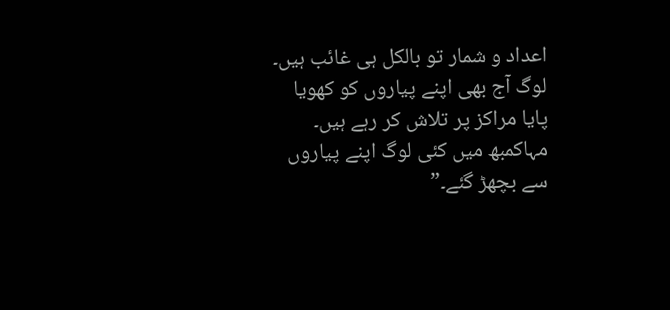اعداد و شمار تو بالکل ہی غائب ہیں۔ لوگ آج بھی اپنے پیاروں کو کھویا پایا مراکز پر تلاش کر رہے ہیں۔ مہاکمبھ میں کئی لوگ اپنے پیاروں سے بچھڑ گئے۔”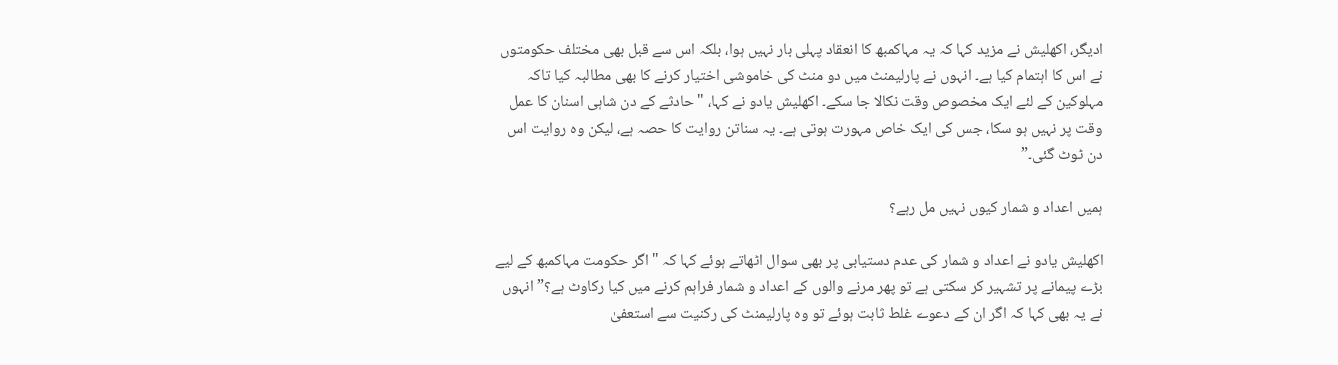ادیگر، اکھلیش نے مزید کہا کہ یہ مہاکمبھ کا انعقاد پہلی بار نہیں ہوا، بلکہ اس سے قبل بھی مختلف حکومتوں نے اس کا اہتمام کیا ہے۔ انہوں نے پارلیمنٹ میں دو منٹ کی خاموشی اختیار کرنے کا بھی مطالبہ کیا تاکہ مہلوکین کے لئے ایک مخصوص وقت نکالا جا سکے۔ اکھلیش یادو نے کہا، "حادثے کے دن شاہی اسنان کا عمل وقت پر نہیں ہو سکا، جس کی ایک خاص مہورت ہوتی ہے۔ یہ سناتن روایت کا حصہ ہے، لیکن وہ روایت اس دن ٹوٹ گئی۔”

ہمیں اعداد و شمار کیوں نہیں مل رہے؟

اکھلیش یادو نے اعداد و شمار کی عدم دستیابی پر بھی سوال اٹھاتے ہوئے کہا کہ "اگر حکومت مہاکمبھ کے لیے بڑے پیمانے پر تشہیر کر سکتی ہے تو پھر مرنے والوں کے اعداد و شمار فراہم کرنے میں کیا رکاوٹ ہے؟” انہوں نے یہ بھی کہا کہ اگر ان کے دعوے غلط ثابت ہوئے تو وہ پارلیمنٹ کی رکنیت سے استعفیٰ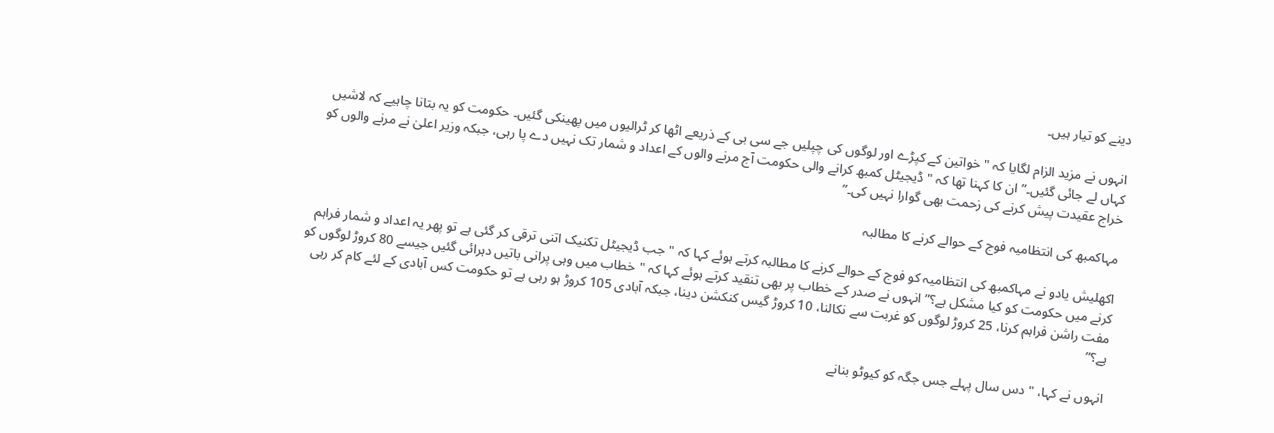دینے کو تیار ہیں۔

انہوں نے مزید الزام لگایا کہ "خواتین کے کپڑے اور لوگوں کی چپلیں جے سی بی کے ذریعے اٹھا کر ٹرالیوں میں پھینکی گئیں۔ حکومت کو یہ بتانا چاہیے کہ لاشیں کہاں لے جائی گئیں۔” ان کا کہنا تھا کہ "ڈیجیٹل کمبھ کرانے والی حکومت آج مرنے والوں کے اعداد و شمار تک نہیں دے پا رہی، جبکہ وزیر اعلیٰ نے مرنے والوں کو خراج عقیدت پیش کرنے کی زحمت بھی گوارا نہیں کی۔”

مہاکمبھ کی انتظامیہ فوج کے حوالے کرنے کا مطالبہ

اکھلیش یادو نے مہاکمبھ کی انتظامیہ کو فوج کے حوالے کرنے کا مطالبہ کرتے ہوئے کہا کہ "جب ڈیجیٹل تکنیک اتنی ترقی کر گئی ہے تو پھر یہ اعداد و شمار فراہم کرنے میں حکومت کو کیا مشکل ہے؟” انہوں نے صدر کے خطاب پر بھی تنقید کرتے ہوئے کہا کہ "خطاب میں وہی پرانی باتیں دہرائی گئیں جیسے 80 کروڑ لوگوں کو مفت راشن فراہم کرنا، 25 کروڑ لوگوں کو غربت سے نکالنا، 10 کروڑ گیس کنکشن دینا، جبکہ آبادی 105 کروڑ ہو رہی ہے تو حکومت کس آبادی کے لئے کام کر رہی ہے؟”

انہوں نے کہا، "دس سال پہلے جس جگہ کو کیوٹو بنانے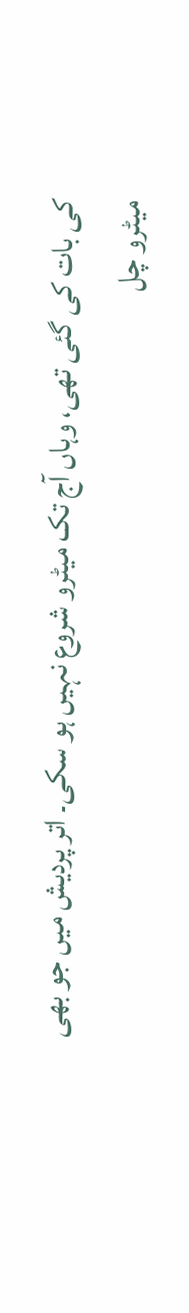کی بات کی گئی تھی، وہاں آج تک میٹرو شروع نہیں ہو سکی۔ اتر پردیش میں جو بھی میٹرو چل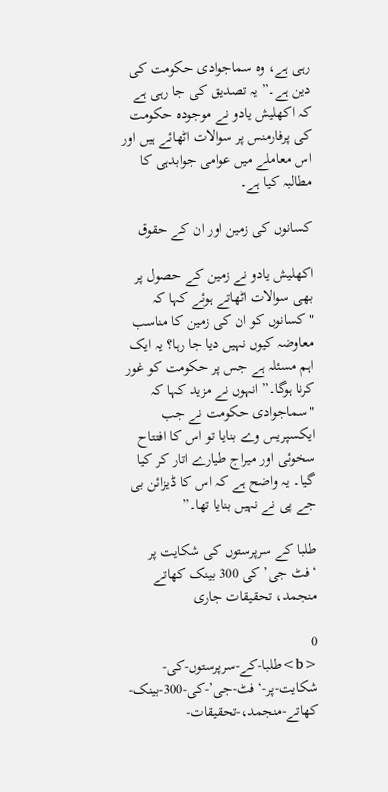رہی ہے، وہ سماجوادی حکومت کی دین ہے۔” یہ تصدیق کی جا رہی ہے کہ اکھلیش یادو نے موجودہ حکومت کی پرفارمنس پر سوالات اٹھائے ہیں اور اس معاملے میں عوامی جوابدہی کا مطالبہ کیا ہے۔

کسانوں کی زمین اور ان کے حقوق

اکھلیش یادو نے زمین کے حصول پر بھی سوالات اٹھاتے ہوئے کہا کہ "کسانوں کو ان کی زمین کا مناسب معاوضہ کیوں نہیں دیا جا رہا؟ یہ ایک اہم مسئلہ ہے جس پر حکومت کو غور کرنا ہوگا۔” انہوں نے مزید کہا کہ "سماجوادی حکومت نے جب ایکسپریس وے بنایا تو اس کا افتتاح سخوئی اور میراج طیارے اتار کر کیا گیا۔ یہ واضح ہے کہ اس کا ڈیزائن بی جے پی نے نہیں بنایا تھا۔”

طلبا کے سرپرستوں کی شکایت پر ‘فٹ جی’ کی 300 بینک کھاتے منجمد، تحقیقات جاری

0
<b>طلبا-کے-سرپرستوں-کی-شکایت-پر-‘فٹ-جی’-کی-300-بینک-کھاتے-منجمد،-تحقیقات-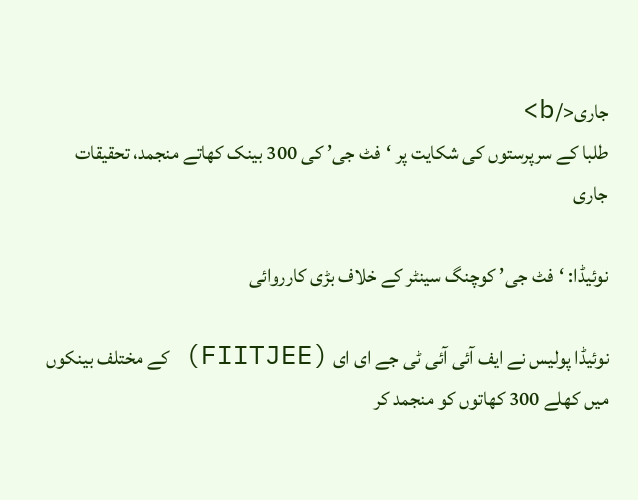جاری</b>
طلبا کے سرپرستوں کی شکایت پر ‘فٹ جی’ کی 300 بینک کھاتے منجمد، تحقیقات جاری

نوئیڈا: ‘فٹ جی’ کوچنگ سینٹر کے خلاف بڑی کارروائی

نوئیڈا پولیس نے ایف آئی آئی ٹی جے ای ای (FIITJEE) کے مختلف بینکوں میں کھلے 300 کھاتوں کو منجمد کر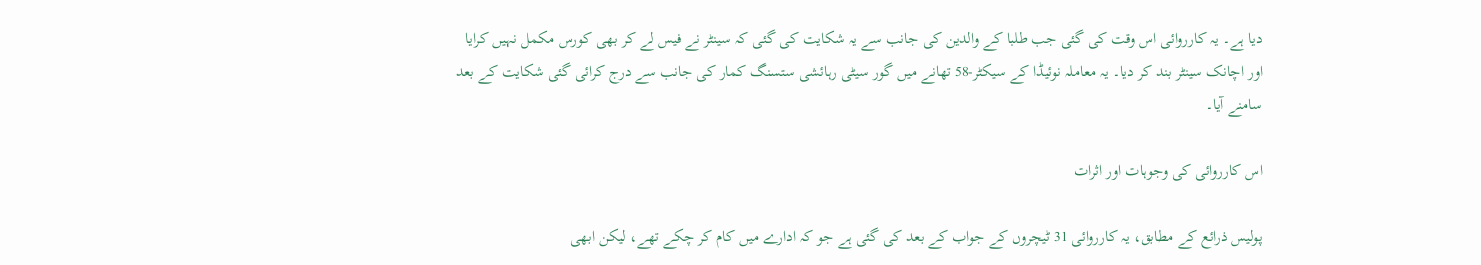دیا ہے۔ یہ کارروائی اس وقت کی گئی جب طلبا کے والدین کی جانب سے یہ شکایت کی گئی کہ سینٹر نے فیس لے کر بھی کورس مکمل نہیں کرایا اور اچانک سینٹر بند کر دیا۔ یہ معاملہ نوئیڈا کے سیکٹر-58 تھانے میں گور سیٹی رہائشی ستسنگ کمار کی جانب سے درج کرائی گئی شکایت کے بعد سامنے آیا۔

اس کارروائی کی وجوہات اور اثرات

پولیس ذرائع کے مطابق، یہ کارروائی 31 ٹیچروں کے جواب کے بعد کی گئی ہے جو کہ ادارے میں کام کر چکے تھے، لیکن ابھی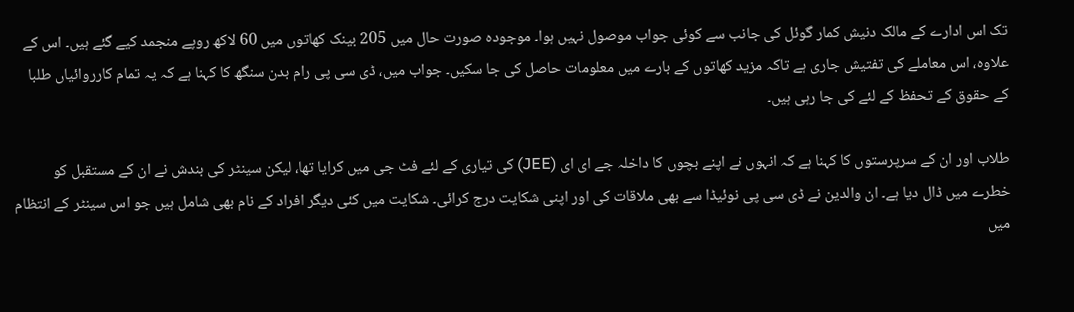تک اس ادارے کے مالک دنیش کمار گوئل کی جانب سے کوئی جواب موصول نہیں ہوا۔ موجودہ صورت حال میں 205 بینک کھاتوں میں 60 لاکھ روپے منجمد کیے گئے ہیں۔ اس کے علاوہ، اس معاملے کی تفتیش جاری ہے تاکہ مزید کھاتوں کے بارے میں معلومات حاصل کی جا سکیں۔ جواب میں، ڈی سی پی رام بدن سنگھ کا کہنا ہے کہ یہ تمام کارروائیاں طلبا کے حقوق کے تحفظ کے لئے کی جا رہی ہیں۔

طلاب اور ان کے سرپرستوں کا کہنا ہے کہ انہوں نے اپنے بچوں کا داخلہ جے ای ای (JEE) کی تیاری کے لئے فٹ جی میں کرایا تھا، لیکن سینٹر کی بندش نے ان کے مستقبل کو خطرے میں ڈال دیا ہے۔ ان والدین نے ڈی سی پی نوئیڈا سے بھی ملاقات کی اور اپنی شکایت درج کرائی۔ شکایت میں کئی دیگر افراد کے نام بھی شامل ہیں جو اس سینٹر کے انتظام میں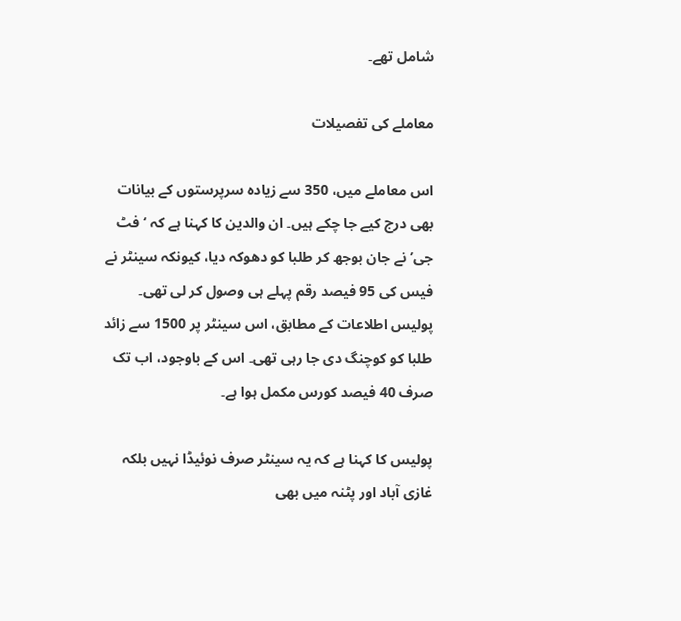شامل تھے۔

معاملے کی تفصیلات

اس معاملے میں، 350 سے زیادہ سرپرستوں کے بیانات بھی درج کیے جا چکے ہیں۔ ان والدین کا کہنا ہے کہ ‘فٹ جی’ نے جان بوجھ کر طلبا کو دھوکہ دیا، کیونکہ سینٹر نے فیس کی 95 فیصد رقم پہلے ہی وصول کر لی تھی۔ پولیس اطلاعات کے مطابق، اس سینٹر پر 1500 سے زائد طلبا کو کوچنگ دی جا رہی تھی۔ اس کے باوجود، اب تک صرف 40 فیصد کورس مکمل ہوا ہے۔

پولیس کا کہنا ہے کہ یہ سینٹر صرف نوئیڈا نہیں بلکہ غازی آباد اور پٹنہ میں بھی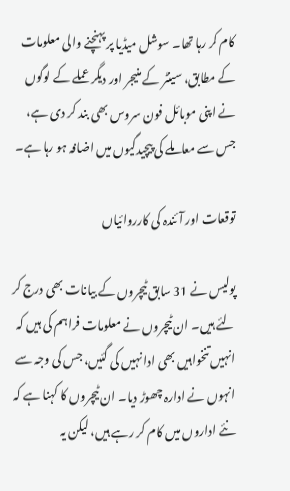کام کر رہا تھا۔ سوشل میڈیا پر پہنچنے والی معلومات کے مطابق، سینٹر کے منیجر اور دیگر عملے کے لوگوں نے اپنی موبائل فون سروس بھی بند کر دی ہے، جس سے معاملے کی پیچیدگیوں میں اضافہ ہو رہا ہے۔

توقعات اور آئندہ کی کارروائیاں

پولیس نے 31 سابق ٹیچروں کے بیانات بھی درج کر لئے ہیں۔ ان ٹیچروں نے معلومات فراہم کی ہیں کہ انہیں تنخواہیں بھی ادا نہیں کی گئیں، جس کی وجہ سے انہوں نے ادارہ چھوڑ دیا۔ ان ٹیچروں کا کہنا ہے کہ نئے اداروں میں کام کر رہے ہیں، لیکن یہ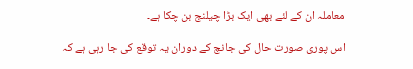معاملہ ان کے لئے بھی ایک بڑا چیلنج بن چکا ہے۔

اس پوری صورت حال کی جانچ کے دوران یہ توقع کی جا رہی ہے کہ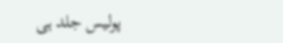پولیس جلد ہی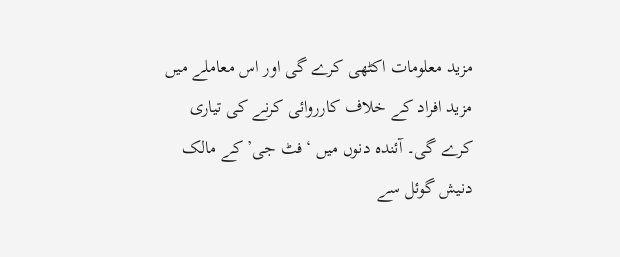مزید معلومات اکٹھی کرے گی اور اس معاملے میں مزید افراد کے خلاف کارروائی کرنے کی تیاری کرے گی۔ آئندہ دنوں میں ‘فٹ جی’ کے مالک دنیش گوئل سے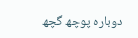دوبارہ پوچھ گچھ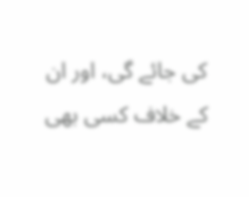کی جائے گی، اور ان کے خلاف کسی بھی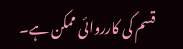قسم کی کارروائی ممکن ہے۔